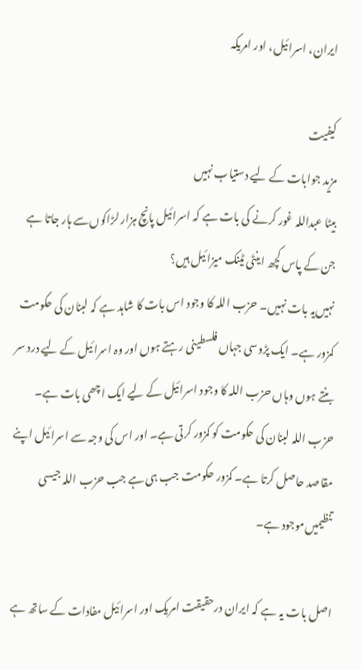ایران، اسرائیل، اور امریکہ

کیفیت
مزید جوابات کے لیے دستیاب نہیں
بیٹا عبداللہ غور کرنے کی بات ہے کہ اسرائیل پانچ ہزار لڑاکوں‌سے ہار جاتا ہے جن کے پاس کچھ اینٹی ٹینک میزائیل ہیں؟
نہیں‌یہ بات نہیں۔ حزب اللہ کا وجود اس بات کا شاہد ہے کہ لبنان کی حکومت کمزور ہے۔ ایک پڑوسی جہاں فلسطینی رہتے ہوں اور وہ اسرائیل کے لیے درد سر بنتے ہوں وہاں حزب اللہ کا وجود اسرائیل کے لیے ایک اچھی بات ہے۔ حزب اللہ لبنان کی حکومت کو کمزور کرتی ہے۔ اور اس کی وجہ سے اسرائیل اپنے مقاصد حاصل کرتا ہے۔ کمزور حکومت جب ہی ہے جب حزب اللہ جیسی تنظیمیں‌موجود ہے۔

اصل بات یہ ہے کہ ایران درحقیقت امریک اور اسرائیل مفادات کے ساتھ ہے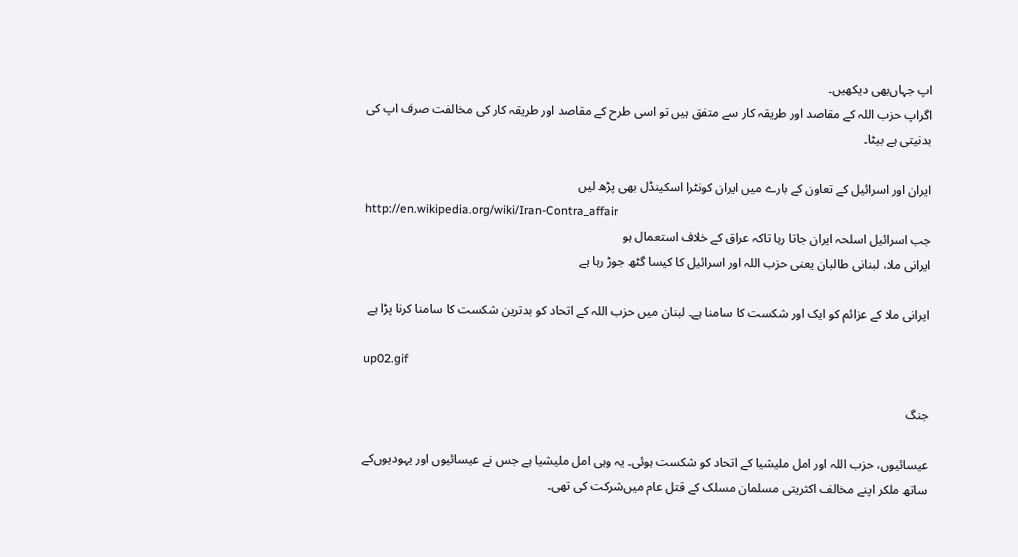اپ جہاں‌بھی دیکھیں۔
اگراپ حزب اللہ کے مقاصد اور طریقہ کار سے متفق ہیں تو اسی طرح کے مقاصد اور طریقہ کار کی مخالفت صرف اپ کی بدنیتی ہے بیٹا۔

ایران اور اسرائیل کے تعاون کے بارے میں‌ ایران کونٹرا اسکینڈل بھی پڑھ لیں
http://en.wikipedia.org/wiki/Iran-Contra_affair
جب اسرائیل اسلحہ ایران جاتا رہا تاکہ عراق کے خلاف استعمال ہو
ایرانی ملا، لبنانی طالبان یعنی حزب اللہ اور اسرائیل کا کیسا گٹھ جوڑ رہا ہے

ایرانی ملا کے عزائم کو ایک اور شکست کا سامنا ہے۔ لبنان میں‌ حزب اللہ کے اتحاد کو بدترین شکست کا سامنا کرنا پڑا ہے

up02.gif

جنگ

عیسائیوں، حزب اللہ اور امل ملیشیا کے اتحاد کو شکست ہوئی۔ یہ وہی امل ملیشیا ہے جس نے عیسائیوں اور یہودیوں‌کے ساتھ ملکر اپنے مخالف اکثریتی مسلمان مسلک کے قتل عام میں‌شرکت کی تھی۔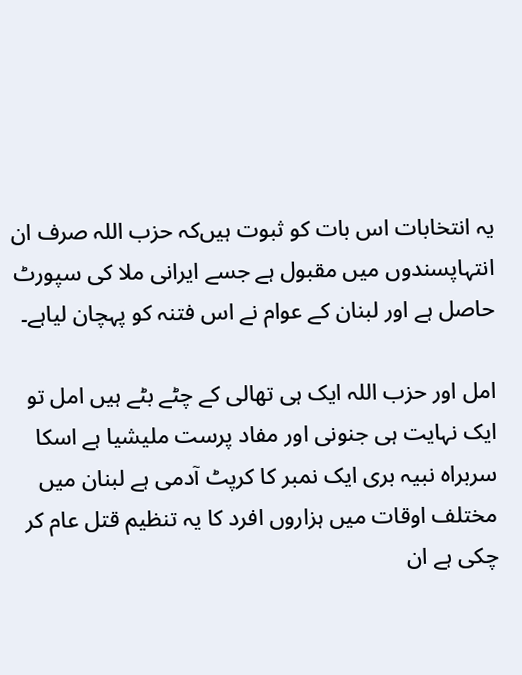یہ انتخابات اس بات کو ثبوت ہیں‌کہ حزب اللہ صرف ان انتہاپسندوں‌ میں مقبول ہے جسے ایرانی ملا کی سپورٹ حاصل ہے اور لبنان کے عوام نے اس فتنہ کو پہچان لیاہے۔

امل اور حزب اللہ ایک ہی تھالی کے چٹے بٹے ہیں امل تو ایک نہایت ہی جنونی اور مفاد پرست ملیشیا ہے اسکا سربراہ نبیہ بری ایک نمبر کا کرپٹ آدمی ہے لبنان میں مختلف اوقات میں ہزاروں افرد کا یہ تنظیم قتل عام کر چکی ہے ان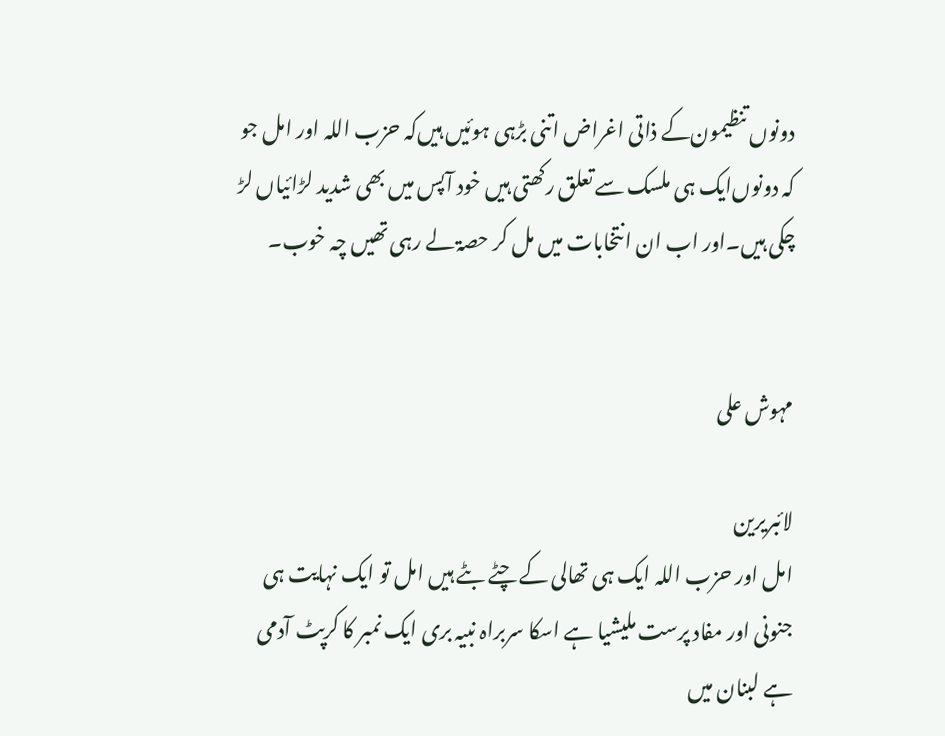دونوں تنظیمون‌کے ذاتی اغراض اتنی بڑہی ہوئیں ہیں‌کہ حزب اللہ اور امل جو کہ دونوں‌ایک ہی ملسک سے تعلق رکھتی ہیں خود آپس میں بھی شدید لڑائیاں لڑ چکی ہیں۔اور اب ان انتخابات میں مل کر حصۃ لے رہی تھیں چہ خوب۔


مہوش علی

لائبریرین
امل اور حزب اللہ ایک ہی تھالی کے چٹے بٹے ہیں امل تو ایک نہایت ہی جنونی اور مفاد پرست ملیشیا ہے اسکا سربراہ نبیہ بری ایک نمبر کا کرپٹ آدمی ہے لبنان میں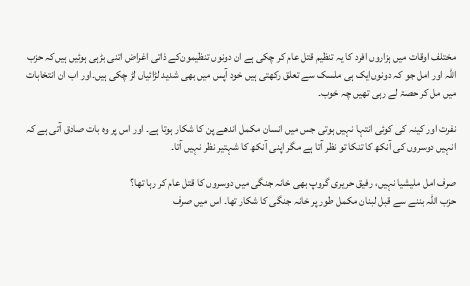مختلف اوقات میں ہزاروں افرد کا یہ تنظیم قتل عام کر چکی ہے ان دونوں تنظیمون‌کے ذاتی اغراض اتنی بڑہی ہوئیں ہیں‌کہ حزب اللہ اور امل جو کہ دونوں‌ایک ہی ملسک سے تعلق رکھتی ہیں خود آپس میں بھی شدید لڑائیاں لڑ چکی ہیں۔اور اب ان انتخابات میں مل کر حصۃ لے رہی تھیں چہ خوب۔

نفرت اور کینہ کی کوئی انتہا نہیں ہوتی جس میں انسان مکمل اندھے پن کا شکار ہوتا ہے۔ اور اس پر وہ بات صادق آتی ہے کہ انہیں دوسروں کی آنکھ کا تنکا تو نظر آتا ہے مگر اپنی آنکھ کا شہتیر نظر نہیں آتا۔

صرف امل ملیشیا نہیں، رفیق حریری گروپ بھی خانہ جنگی میں دوسروں کا قتل عام کر رہا تھا؟
حزب اللہ بننے سے قبل لبنان مکمل طور پر خانہ جنگی کا شکار تھا۔ اس میں صرف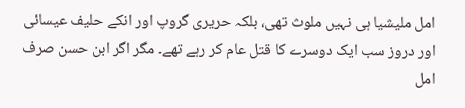امل ملیشیا ہی نہیں ملوث تھی، بلکہ حریری گروپ اور انکے حلیف عیسائی اور دروز سب ایک دوسرے کا قتل عام کر رہے تھے۔ مگر اگر ابن حسن صرف امل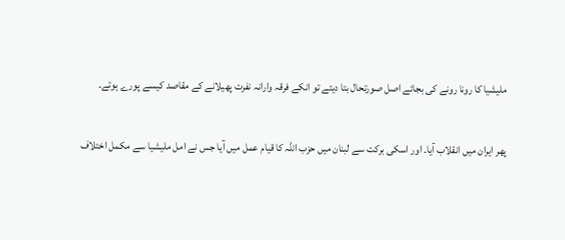ملیشیا کا رونا رونے کی بجائے اصل صورتحال بتا دیتے تو انکے فرقہ وارانہ نفرت پھیلانے کے مقاصد کیسے پورے ہوتے۔

پھر ایران میں انقلاب آیا۔ اور اسکی برکت سے لبنان میں حزب اللہ کا قیام عمل میں آیا جس نے امل ملیشیا سے مکمل اختلاف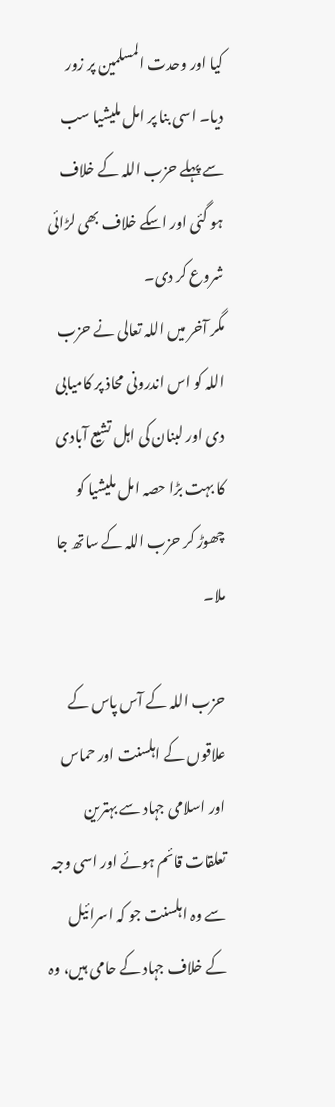کیا اور وحدت المسلمین پر زور دیا۔ اسی بنا پر امل ملیشیا سب سے پہلے حزب اللہ کے خلاف ہو گئی اور اسکے خلاف بھی لڑائی شروع کر دی۔
مگر آخر میں اللہ تعالی نے حزب اللہ کو اس اندرونی محاذ پر کامیابی دی اور لبنان کی اہل تشیع آبادی کا بہت بڑا حصہ امل ملیشیا کو چھوڑ کر حزب اللہ کے ساتھ جا ملا۔

حزب اللہ کے آس پاس کے علاقوں کے اہلسنت اور حماس اور اسلامی جہاد سے بہترین تعلقات قائم ہوئے اور اسی وجہ سے وہ اہلسنت جو کہ اسرائیل کے خلاف جہاد کے حامی ہیں، وہ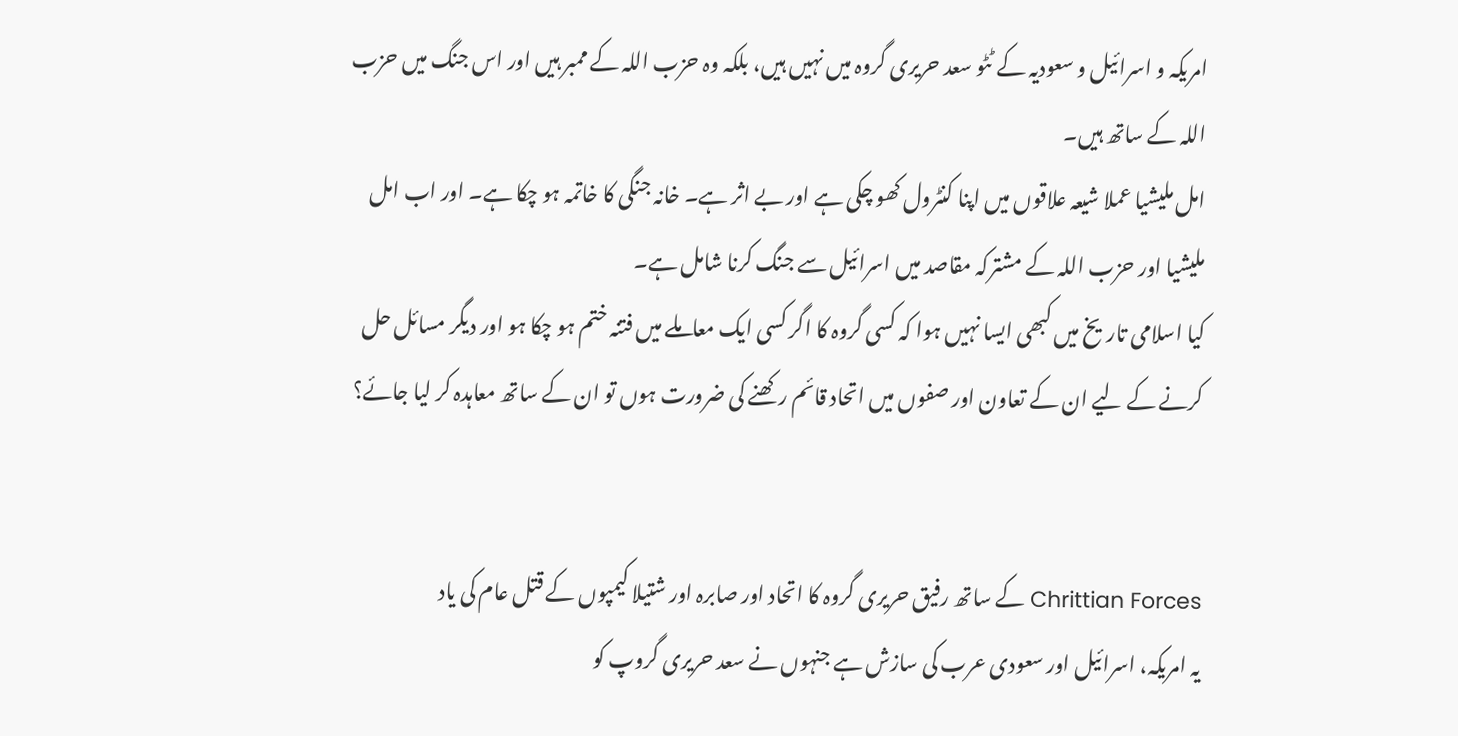امریکہ و اسرائیل و سعودیہ کے ٹٹو سعد حریری گروہ میں نہیں ہیں، بلکہ وہ حزب اللہ کے ممبر ہیں اور اس جنگ میں حزب اللہ کے ساتھ ہیں۔
امل ملیشیا عملا شیعہ علاقوں میں اپنا کنٹرول کھو چکی ہے اور بے اثر ہے۔ خانہ جنگی کا خاتمہ ہو چکا ہے۔ اور اب امل ملیشیا اور حزب اللہ کے مشترکہ مقاصد میں اسرائیل سے جنگ کرنا شامل ہے۔
کیا اسلامی تاریخ میں کبھی ایسا نہیں ہوا کہ کسی گروہ کا اگر کسی ایک معاملے میں فتنہ ختم ہو چکا ہو اور دیگر مسائل حل کرنے کے لیے ان کے تعاون اور صفوں میں اتحاد قائم رکھنے کی ضرورت ہوں تو ان کے ساتھ معاہدہ کر لیا جائے؟


Chrittian Forces کے ساتھ رفیق حریری گروہ کا اتحاد اور صابرہ اور شتیلا کیمپوں کے قتل عام کی یاد
یہ امریکہ، اسرائیل اور سعودی عرب کی سازش ہے جنہوں نے سعد حریری گروپ کو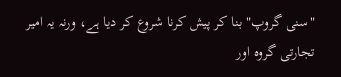"سنی گروپ" بنا کر پیش کرنا شروع کر دیا ہے، ورنہ یہ امیر تجارتی گروہ اور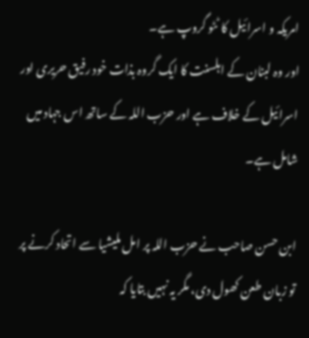امریکہ و اسرائیل کا ٹٹو گروپ ہے۔
اور وہ لبنان کے اہلسنت کا ایک گروہ بذات خود رفیق حریری اور اسرائیل کے خلاف ہے اور حزب اللہ کے ساتھ اس جہاد میں شامل ہے۔

ابن حسن صاحب نے حزب اللہ پر امل ملیشیا سے اتحاد کرنے پر تو زبان طعن کھول دی، مگر یہ نہیں بتایا کہ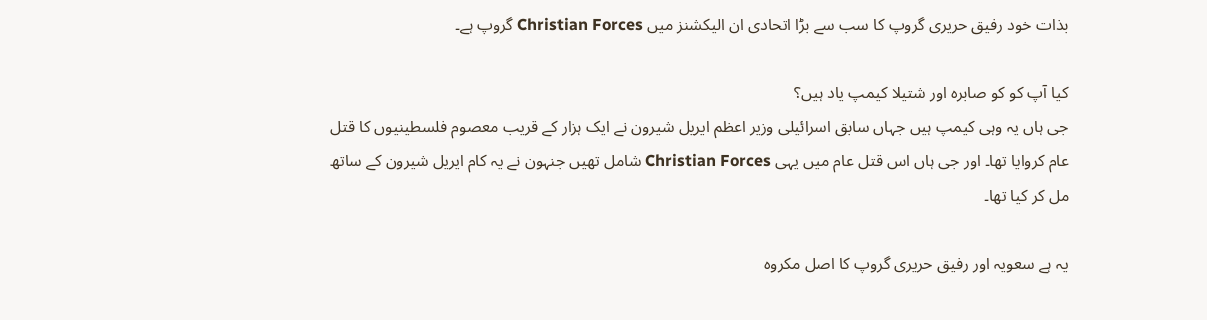بذات خود رفیق حریری گروپ کا سب سے بڑا اتحادی ان الیکشنز میں Christian Forces گروپ ہے۔

کیا آپ کو کو صابرہ اور شتیلا کیمپ یاد ہیں؟
جی ہاں یہ وہی کیمپ ہیں جہاں سابق اسرائیلی وزیر اعظم ایریل شیرون نے ایک ہزار کے قریب معصوم فلسطینیوں کا قتل عام کروایا تھا۔ اور جی ہاں اس قتل عام میں یہی Christian Forces شامل تھیں جنہون نے یہ کام ایریل شیرون کے ساتھ مل کر کیا تھا۔

یہ ہے سعویہ اور رفیق حریری گروپ کا اصل مکروہ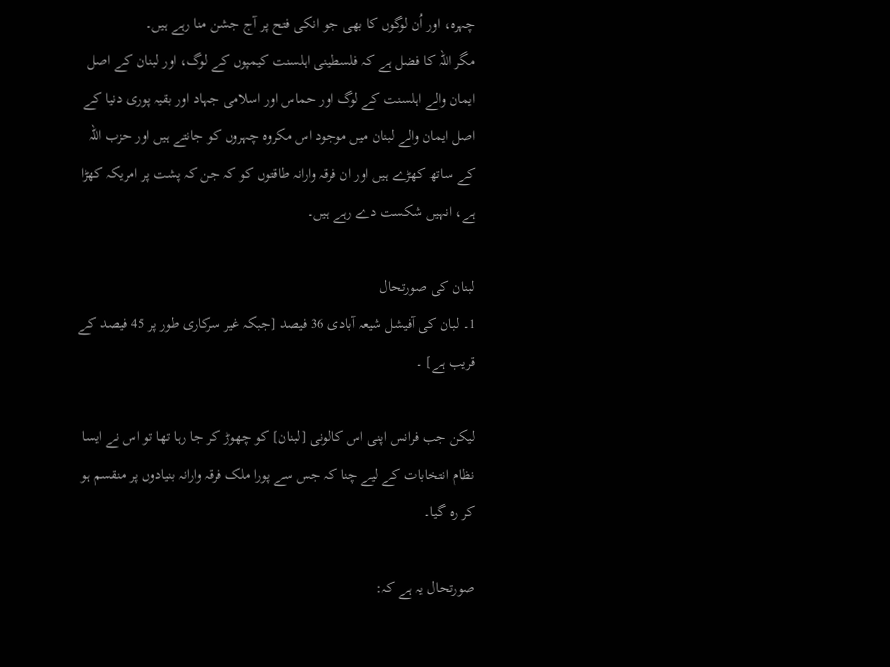چہرہ، اور اُن لوگوں کا بھی جو انکی فتح پر آج جشن منا رہے ہیں۔
مگر اللہ کا فضل ہے کہ فلسطینی اہلسنت کیمپوں کے لوگ، اور لبنان کے اصل ایمان والے اہلسنت کے لوگ اور حماس اور اسلامی جہاد اور بقیہ پوری دنیا کے اصل ایمان والے لبنان میں موجود اس مکروہ چہروں کو جانتے ہیں اور حزب اللہ کے ساتھ کھڑے ہیں اور ان فرقہ وارانہ طاقتوں کو کہ جن کہ پشت پر امریکہ کھڑا ہے، انہیں شکست دے رہے ہیں۔

لبنان کی صورتحال
1۔ لبان کی آفیشل شیعہ آبادی 36 فیصد [جبکہ غیر سرکاری طور پر 45 فیصد کے قریب ہے] ۔

لیکن جب فرانس اپنی اس کالونی [لبنان] کو چھوڑ کر جا رہا تھا تو اس نے ایسا نظام انتخابات کے لیے چنا کہ جس سے پورا ملک فرقہ وارانہ بنیادوں پر منقسم ہو کر رہ گیا۔

صورتحال یہ ہے کہ: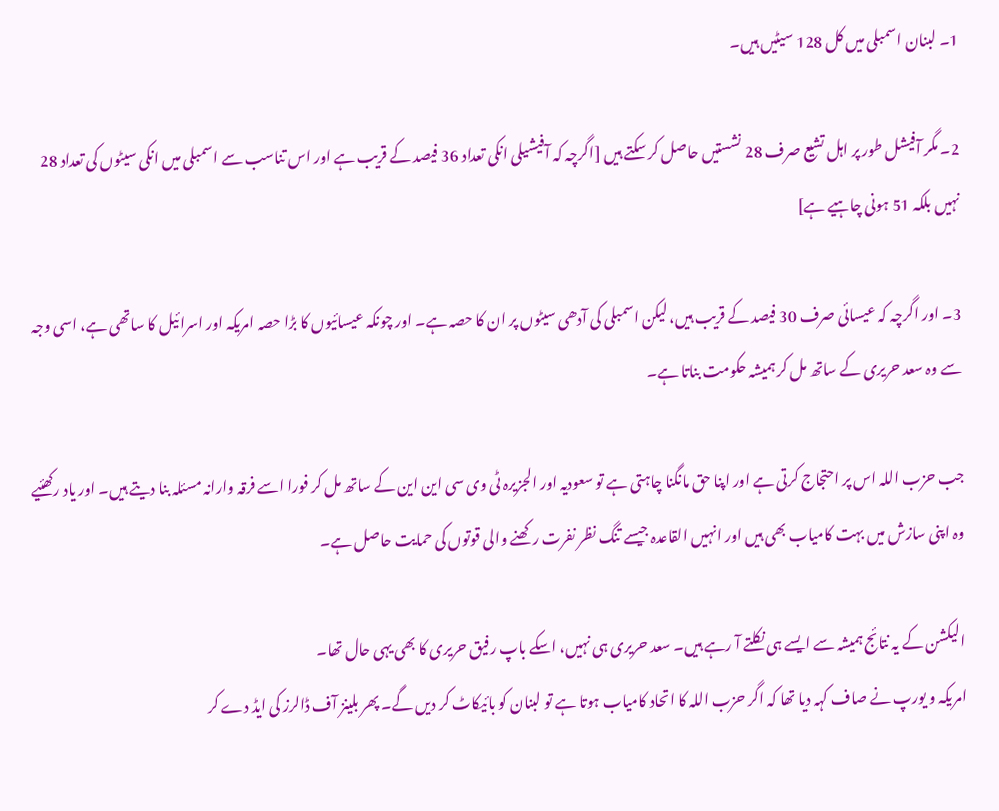1۔ لبنان اسمبلی میں کل 128 سیٹیں ہیں۔

2۔ مگر آفیشل طور پر اہل تشیع صرف 28 نشستیں حاصل کر سکتے ہیں [اگرچہ کہ آفیشیلی انکی تعداد 36 فیصد کے قریب ہے اور اس تناسب سے اسمبلی میں انکی سیٹوں کی تعداد 28 نہیں بلکہ 51 ہونی چاہیے ہے]

3۔ اور اگرچہ کہ عیسائی صرف 30 فیصد کے قریب ہیں، لیکن اسمبلی کی آدھی سیٹوں پر ان کا حصہ ہے۔ اور چونکہ عیسائیوں کا بڑا حصہ امریکہ اور اسرائیل کا ساتھی ہے، اسی وجہ سے وہ سعد حریری کے ساتھ مل کر ہمیشہ حکومت بناتا ہے۔

جب حزب اللہ اس پر احتجاج کرتی ہے اور اپنا حق مانگنا چاہتی ہے تو سعودیہ اور الجزیرہ ٹی وی سی این این کے ساتھ مل کر فورا اسے فرقہ وارانہ مسئلہ بنا دیتے ہیں۔ اور یاد رکھئیے وہ اپنی سازش میں بہت کامیاب بھی ہیں اور انہیں القاعدہ جیسے تنگ نظر نفرت رکھنے والی قوتوں کی حمایت حاصل ہے۔

الیکشن کے یہ نتائج ہمیشہ سے ایسے ہی نکلتے آ رہے ہیں۔ سعد حریری ہی نہیں، اسکے باپ رفیق حریری کا بھی یہی حال تھا۔
امریکہ و یورپ نے صاف کہہ دیا تھا کہ اگر حزب اللہ کا اتحاد کامیاب ہوتا ہے تو لبنان کو بائیکاٹ کر دیں گے۔ پھر بلینز آف ڈالرز کی ایڈ دے کر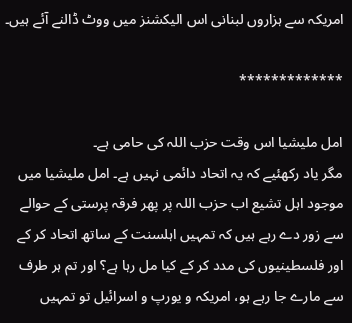امریکہ سے ہزاروں لبنانی اس الیکشنز میں ووٹ ڈالنے آئے ہیں۔

*************

امل ملیشیا اس وقت حزب اللہ کی حامی ہے۔
مگر یاد رکھئیے کہ یہ اتحاد دائمی نہیں ہے۔ امل ملیشیا میں موجود اہل تشیع اب حزب اللہ پر پھر فرقہ پرستی کے حوالے سے زور دے رہے ہیں کہ تمہیں اہلسنت کے ساتھ اتحاد کر کے اور فلسطینیوں کی مدد کر کے کیا مل رہا ہے؟ اور تم ہر طرف سے مارے جا رہے ہو، امریکہ و یورپ و اسرائیل تو تمہیں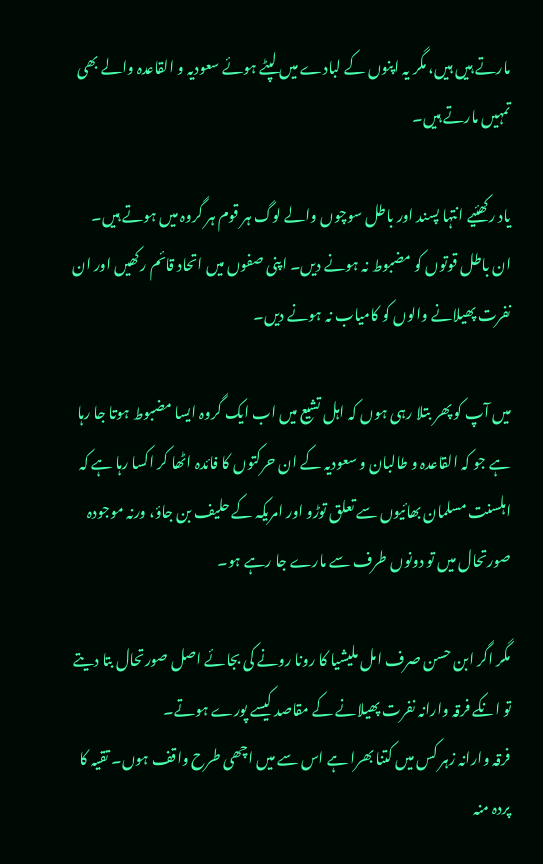مارتے ہیں ہیں، مگر یہ اپنوں کے لبادے میں لپٹے ہوئے سعودیہ و القاعدہ والے بھی تمہیں مارتے ہیں۔

یاد رکھئیے انتہا پسند اور باطل سوچوں والے لوگ ہر قوم ہر گروہ میں ہوتے ہیں۔ ان باطل قوتوں کو مضبوط نہ ہونے دیں۔ اپنی صفوں میں اتحاد قائم رکھیں اور ان نفرت پھیلانے والوں کو کامیاب نہ ہونے دیں۔

میں آپ کو پھر بتلا رہی ہوں کہ اہل تشیع میں اب ایک گروہ ایسا مضبوط ہوتا جا رہا ہے جو کہ القاعدہ و طالبان و سعودیہ کے ان حرکتوں کا فائدہ اٹھا کر اکسا رہا ہے کہ اہلسنت مسلمان بھائیوں سے تعلق توڑو اور امریکہ کے حلیف بن جاؤ، ورنہ موجودہ صورتحال میں تو دونوں طرف سے مارے جا رہے ہو۔

مگر اگر ابن حسن صرف امل ملیشیا کا رونا رونے کی بجائے اصل صورتحال بتا دیتے تو انکے فرقہ وارانہ نفرت پھیلانے کے مقاصد کیسے پورے ہوتے۔
فرقہ وارانہ زہر کس میں کتنا بھرا ہے اس سے میں اچھی طرح واقف ہوں۔ تقیہ کا پردہ منہ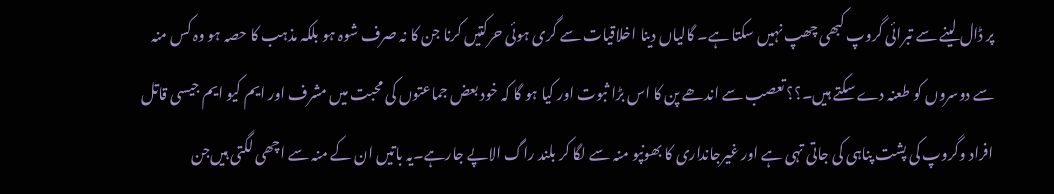پر ڈال لینے سے تبرائی گروپ کبھی چھپ نہیں سکتا ہے۔ گالیاں دینا اخلاقیات سے گری ہوئی حرکتیں کرنا جن کا نہ صرف شوہ ہو بلکہ مذہب کا حصہ ہو وہ کس منہ سے دوسروں کو طعنہ دے سکتے ہیں۔؟؟ تعصب سے اندھے پن کا اس بڑا ثبوت اور کیا ہو گا کہ خود بعض جماعتوں کی محبت میں‌ مشرف اور ایم کیو ایم جیسی قاتل افراد وگروپ کی پشت پناہی کی جاتی تہی ہے اور غیرجانداری کا بھونپو منہ سے لگا کر بلند راگ الاپے جارہے۔یہ باتیں ان کے منہ سے اچھی لگتی ہیں‌جن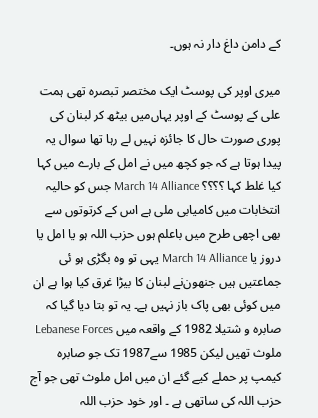کے دامن داغ دار نہ ہوں۔

میری اوپر کی پوسٹ ایک مختصر تبصرہ تھی ہمت علی کے پوسٹ کے اوپر یہاں‌میں بیٹھ کر لبنان کی پوری صورت حال کا جائزہ نہیں لے رہا تھا سوال یہ پیدا ہوتا ہے کہ جو کچھ میں نے امل کے بارے میں کہا کیا غلط کہا ؟؟؟؟ March 14 Alliance جس کو حالیہ انتخابات میں کامیابی ملی ہے اس کے کرتوتوں سے بھی اچھی طرح میں‌ باعلم ہوں حزب اللہ ہو یا امل یا دروز یا March 14 Alliance یہی تو وہ بگڑی ہو ئی جماعتیں ہیں جنھون‌نے لبنان کا بیڑا غرق کیا ہوا ہے ان میں کوئی بھی پاک باز نہیں ہے۔ یہ تو بتا دیا گیا کہ صابرہ و شتیلا 1982 کے واقعہ میں Lebanese Forces ملوث تھیں لیکن 1985 سے1987 تک جو صابرہ کیمپ پر حملے کیے گئے ان میں امل ملوث تھی جو آج حزب اللہ کی ساتھی ہے ۔ اور خود حزب اللہ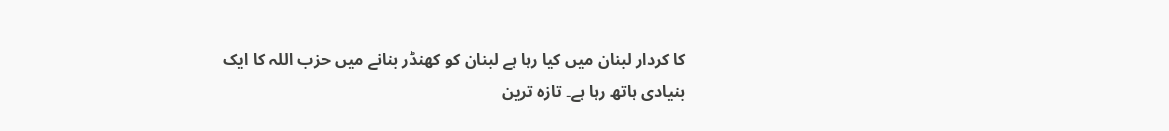کا کردار لبنان میں کیا رہا ہے لبنان کو کھنڈر بنانے میں حزب اللہ کا ایک
بنیادی ہاتھ رہا ہے۔ تازہ ترین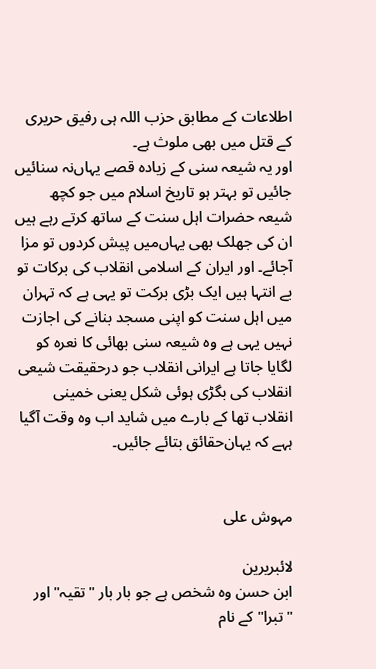اطلاعات کے مطابق حزب اللہ ہی رفیق حریری کے قتل میں بھی ملوث ہے۔
اور یہ شیعہ سنی کے زیادہ قصے یہاں‌نہ سنائیں جائیں تو بہتر ہو تاریخ اسلام میں جو کچھ شیعہ حضرات اہل سنت کے ساتھ کرتے رہے ہیں ان کی جھلک بھی یہاں‌میں پیش کردوں تو مزا آجائے۔ اور ایران کے اسلامی انقلاب کی برکات تو بے انتہا ہیں ایک بڑی برکت تو یہی ہے کہ تہران میں اہل سنت کو اپنی مسجد بنانے کی اجازت نہیں یہی ہے وہ شیعہ سنی بھائی کا نعرہ کو لگایا جاتا ہے ایرانی انقلاب جو درحقیقت شیعی انقلاب کی بگڑی ہوئی شکل یعنی خمینی انقلاب تھا کے بارے میں شاید اب وہ وقت آگیا ہہے کہ یہان‌حقائق بتائے جائیں۔


مہوش علی

لائبریرین
ابن حسن وہ شخص ہے جو بار بار "تقیہ" اور "تبرا" کے نام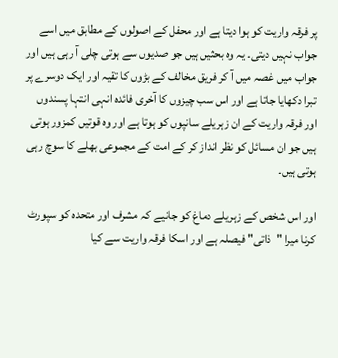پر فرقہ واریت کو ہوا دیتا ہے اور محفل کے اصولوں کے مطابق میں اسے جواب نہیں دیتی۔ یہ وہ بحثیں ہیں جو صدیوں سے ہوتی چلی آ رہی ہیں اور جواب میں غصہ میں آ کر فریق مخالف کے بڑوں کا تقیہ اور ایک دوسرے پر تبرا دکھایا جاتا ہے اور اس سب چیزوں کا آخری فائدہ انہی انتہا پسندوں اور فرقہ واریت کے ان زہریلے سانپوں کو ہوتا ہے اور وہ قوتیں کمزور ہوتی ہیں جو ان مسائل کو نظر انداز کر کے امت کے مجموعی بھلے کا سوچ رہی ہوتی ہیں۔

اور اس شخص کے زہریلے دماغ کو جانیے کہ مشرف اور متحدہ کو سپورٹ کرنا میرا "ذاتی" فیصلہ ہے اور اسکا فرقہ واریت سے کیا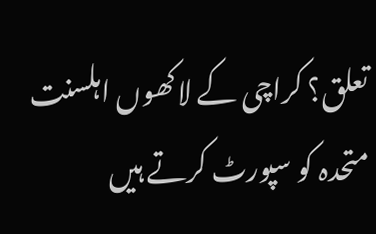تعلق؟ کراچی کے لاکھوں اہلسنت متحدہ کو سپورٹ کرتے ہیں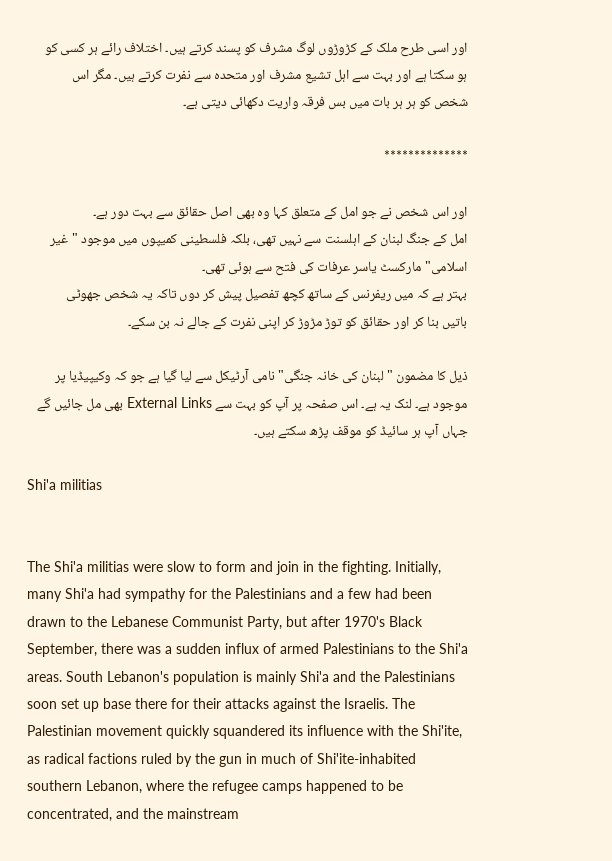اور اسی طرح ملک کے کڑوڑوں لوگ مشرف کو پسند کرتے ہیں۔ اختلاف رائے ہر کسی کو ہو سکتا ہے اور بہت سے اہل تشیع مشرف اور متحدہ سے نفرت کرتے ہیں۔ مگر اس شخص کو ہر ہر بات میں بس فرقہ واریت دکھائی دیتی ہے۔

**************

اور اس شخص نے جو امل کے متعلق کہا وہ بھی اصل حقائق سے بہت دور ہے۔
امل کے جنگ لبنان کے اہلسنت سے نہیں تھی، بلکہ فلسطینی کمیپوں میں موجود "غیر اسلامی" مارکسٹ یاسر عرفات کی فتح سے ہوئی تھی۔
بہتر ہے کہ میں ریفرنس کے ساتھ کچھ تفصیل پیش کر دوں تاکہ یہ شخص جھوٹی باتیں بنا کر اور حقائق کو توڑ مڑوڑ کر اپنی نفرت کے جالے نہ بن سکے۔

ذیل کا مضمون "لبنان کی خانہ جنگی" نامی آرٹیکل سے لیا گیا ہے جو کہ وکیپیڈیا پر موجود ہے۔ لنک یہ ہے۔ اس صفحہ پر آپ کو بہت سے External Links بھی مل جائیں گے جہاں آپ ہر سائیڈ کو موقف پڑھ سکتے ہیں۔

Shi'a militias


The Shi'a militias were slow to form and join in the fighting. Initially, many Shi'a had sympathy for the Palestinians and a few had been drawn to the Lebanese Communist Party, but after 1970's Black September, there was a sudden influx of armed Palestinians to the Shi'a areas. South Lebanon's population is mainly Shi'a and the Palestinians soon set up base there for their attacks against the Israelis. The Palestinian movement quickly squandered its influence with the Shi'ite, as radical factions ruled by the gun in much of Shi'ite-inhabited southern Lebanon, where the refugee camps happened to be concentrated, and the mainstream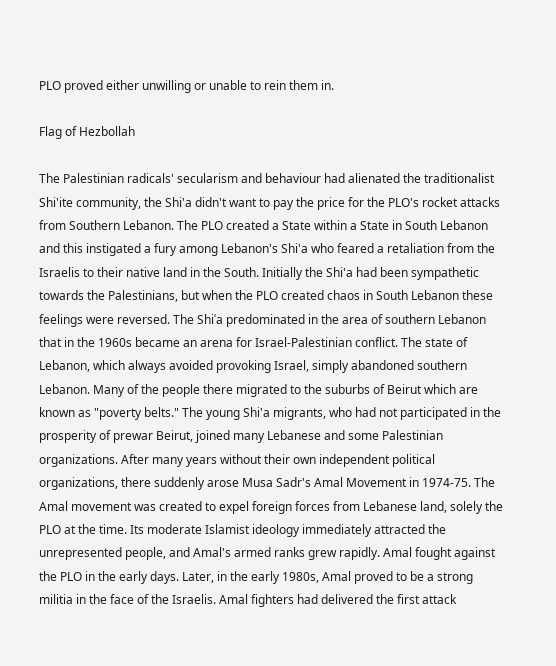PLO proved either unwilling or unable to rein them in.

Flag of Hezbollah

The Palestinian radicals' secularism and behaviour had alienated the traditionalist Shi'ite community, the Shi'a didn't want to pay the price for the PLO's rocket attacks from Southern Lebanon. The PLO created a State within a State in South Lebanon and this instigated a fury among Lebanon's Shi'a who feared a retaliation from the Israelis to their native land in the South. Initially the Shi'a had been sympathetic towards the Palestinians, but when the PLO created chaos in South Lebanon these feelings were reversed. The Shiʿa predominated in the area of southern Lebanon that in the 1960s became an arena for Israel-Palestinian conflict. The state of Lebanon, which always avoided provoking Israel, simply abandoned southern Lebanon. Many of the people there migrated to the suburbs of Beirut which are known as "poverty belts." The young Shi'a migrants, who had not participated in the prosperity of prewar Beirut, joined many Lebanese and some Palestinian organizations. After many years without their own independent political organizations, there suddenly arose Musa Sadr's Amal Movement in 1974-75. The Amal movement was created to expel foreign forces from Lebanese land, solely the PLO at the time. Its moderate Islamist ideology immediately attracted the unrepresented people, and Amal's armed ranks grew rapidly. Amal fought against the PLO in the early days. Later, in the early 1980s, Amal proved to be a strong militia in the face of the Israelis. Amal fighters had delivered the first attack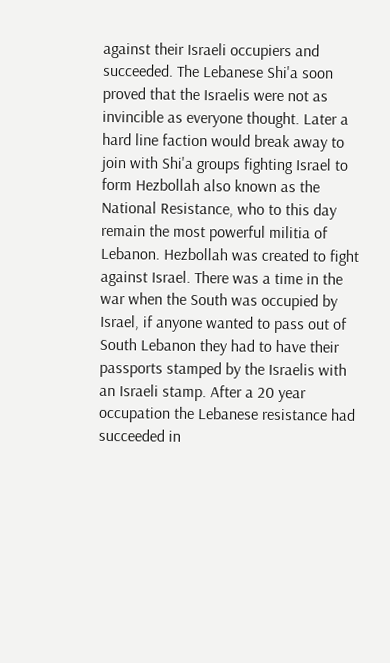against their Israeli occupiers and succeeded. The Lebanese Shi'a soon proved that the Israelis were not as invincible as everyone thought. Later a hard line faction would break away to join with Shi'a groups fighting Israel to form Hezbollah also known as the National Resistance, who to this day remain the most powerful militia of Lebanon. Hezbollah was created to fight against Israel. There was a time in the war when the South was occupied by Israel, if anyone wanted to pass out of South Lebanon they had to have their passports stamped by the Israelis with an Israeli stamp. After a 20 year occupation the Lebanese resistance had succeeded in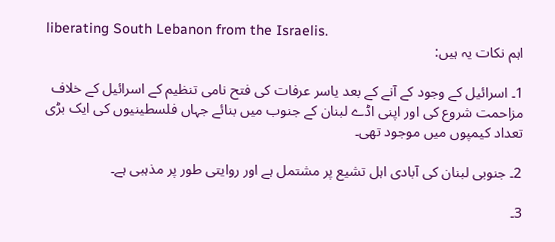liberating South Lebanon from the Israelis.
اہم نکات یہ ہیں:

1۔ اسرائیل کے وجود کے آنے کے بعد یاسر عرفات کی فتح نامی تنظیم کے اسرائیل کے خلاف مزاحمت شروع کی اور اپنی اڈے لبنان کے جنوب میں بنائے جہاں فلسطینیوں کی ایک بڑی تعداد کیمپوں میں موجود تھی۔

2۔ جنوبی لبنان کی آبادی اہل تشیع پر مشتمل ہے اور روایتی طور پر مذہبی ہے۔

3۔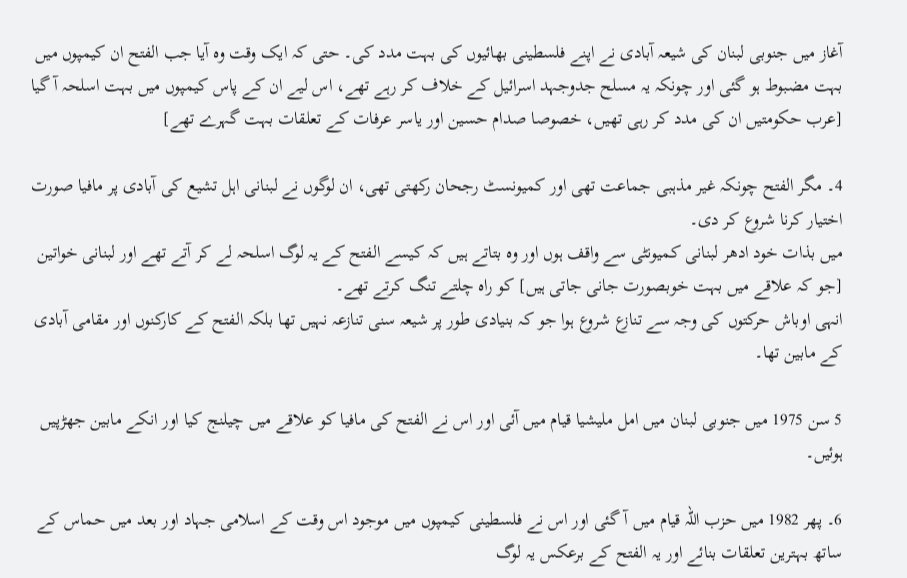آغاز میں جنوبی لبنان کی شیعہ آبادی نے اپنے فلسطینی بھائیوں کی بہت مدد کی۔ حتی کہ ایک وقت وہ آیا جب الفتح ان کیمپوں میں بہت مضبوط ہو گئی اور چونکہ یہ مسلح جدوجہد اسرائیل کے خلاف کر رہے تھے، اس لیے ان کے پاس کیمپوں میں بہت اسلحہ آ گیا [عرب حکومتیں ان کی مدد کر رہی تھیں، خصوصا صدام حسین اور یاسر عرفات کے تعلقات بہت گہرے تھے]

4۔ مگر الفتح چونکہ غیر مذہبی جماعت تھی اور کمیونسٹ رجحان رکھتی تھی، ان لوگوں نے لبنانی اہل تشیع کی آبادی پر مافیا صورت اختیار کرنا شروع کر دی۔
میں بذات خود ادھر لبنانی کمیونٹی سے واقف ہوں اور وہ بتاتے ہیں کہ کیسے الفتح کے یہ لوگ اسلحہ لے کر آتے تھے اور لبنانی خواتین [جو کہ علاقے میں بہت خوبصورت جانی جاتی ہیں] کو راہ چلتے تنگ کرتے تھے۔
انہی اوباش حرکتوں کی وجہ سے تنازع شروع ہوا جو کہ بنیادی طور پر شیعہ سنی تنازعہ نہیں تھا بلکہ الفتح کے کارکنوں اور مقامی آبادی کے مابین تھا۔

5 سن 1975 میں جنوبی لبنان میں امل ملیشیا قیام میں آئی اور اس نے الفتح کی مافیا کو علاقے میں چیلنج کیا اور انکے مابین جھڑپیں ہوئیں۔

6۔ پھر 1982 میں حزب اللہ قیام میں آ گئی اور اس نے فلسطینی کیمپوں میں موجود اس وقت کے اسلامی جہاد اور بعد میں حماس کے ساتھ بہترین تعلقات بنائے اور یہ الفتح کے برعکس یہ لوگ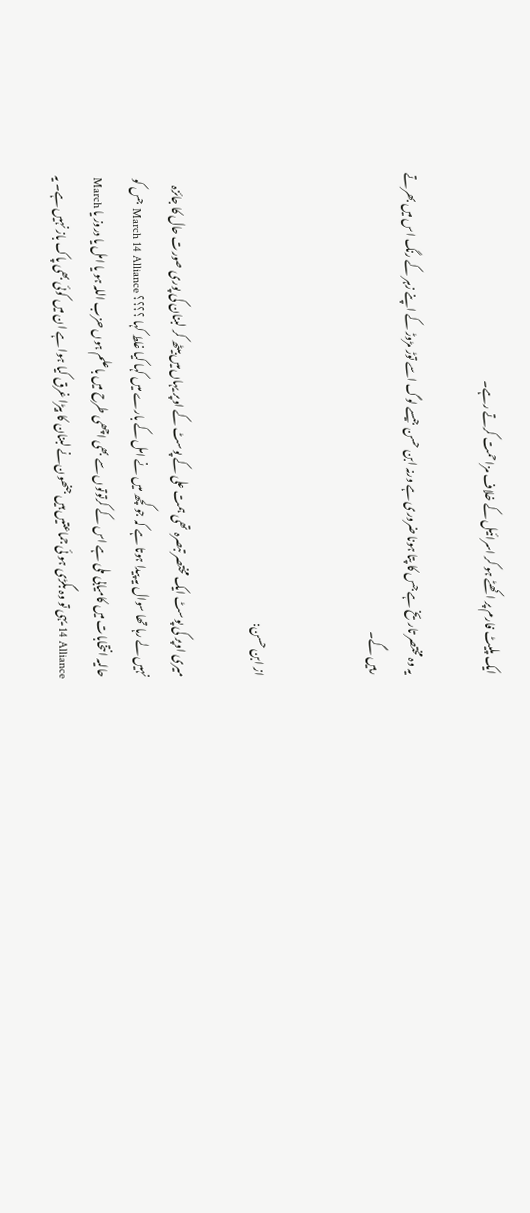ایک پلیٹ فارم پر اکھٹے ہو کر اسرائیل کے خلاف مزاحمت کرتے رہے۔

یہ وہ مختصر تاریخ ہے جس کا پتا ہونا ضروری ہے ورنہ ابن حسن جیسے لوگ اسے توڑ مڑوڑ کے اپنے زہر کے رنگ اس میں بھرتے رہیں گے۔


از ابن حسن:

میری اوپر کی پوسٹ ایک مختصر تبصرہ تھی ہمت علی کے پوسٹ کے اوپر یہاں‌میں بیٹھ کر لبنان کی پوری صورت حال کا جائزہ نہیں لے رہا تھا سوال یہ پیدا ہوتا ہے کہ جو کچھ میں نے امل کے بارے میں کہا کیا غلط کہا ؟؟؟؟ March 14 Alliance جس کو حالیہ انتخابات میں کامیابی ملی ہے اس کے کرتوتوں سے بھی اچھی طرح میں‌ باعلم ہوں حزب اللہ ہو یا امل یا دروز یا March 14 Alliance یہی تو وہ بگڑی ہو ئی جماعتیں ہیں جنھون‌نے لبنان کا بیڑا غرق کیا ہوا ہے ان میں کوئی بھی پاک باز نہیں ہے۔ یہ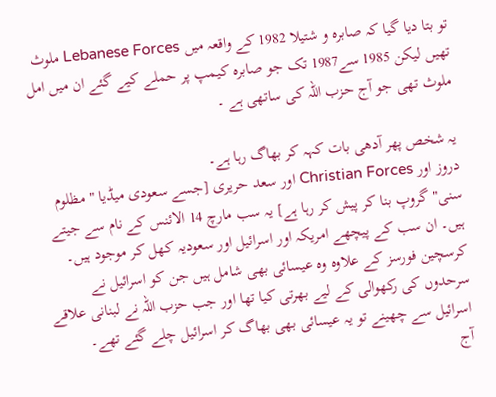تو بتا دیا گیا کہ صابرہ و شتیلا 1982 کے واقعہ میں Lebanese Forces ملوث تھیں لیکن 1985 سے1987 تک جو صابرہ کیمپ پر حملے کیے گئے ان میں امل ملوث تھی جو آج حزب اللہ کی ساتھی ہے ۔

یہ شخص پھر آدھی بات کہہ کر بھاگ رہا ہے۔
دروز اور Christian Forces اور سعد حریری [جسے سعودی میڈیا "مظلوم سنی" گروپ بنا کر پیش کر رہا ہے] یہ سب مارچ 14 الائنس کے نام سے جیتے ہیں۔ ان سب کے پیچھے امریکہ اور اسرائیل اور سعودیہ کھل کر موجود ہیں۔
کرسچین فورسز کے علاوہ وہ عیسائی بھی شامل ہیں جن کو اسرائیل نے سرحدوں کی رکھوالی کے لیے بھرتی کیا تھا اور جب حزب اللہ نے لبنانی علاقے اسرائیل سے چھینے تو یہ عیسائی بھی بھاگ کر اسرائیل چلے گئے تھے۔
آج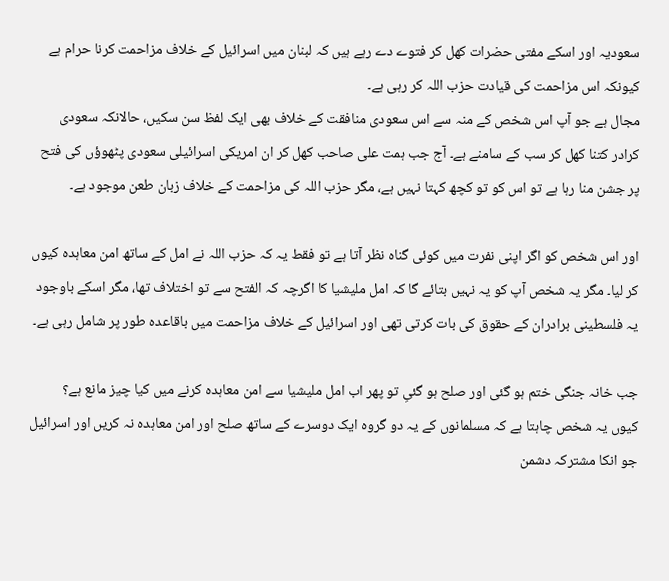سعودیہ اور اسکے مفتی حضرات کھل کر فتوے دے رہے ہیں کہ لبنان میں اسرائیل کے خلاف مزاحمت کرنا حرام ہے کیونکہ اس مزاحمت کی قیادت حزب اللہ کر رہی ہے۔
مجال ہے جو آپ اس شخص کے منہ سے اس سعودی منافقت کے خلاف بھی ایک لفظ سن سکیں، حالانکہ سعودی کرادر کتنا کھل کر سب کے سامنے ہے۔ آج جب ہمت علی صاحب کھل کر ان امریکی اسرائیلی سعودی پٹھوؤں کی فتح پر جشن منا رہا ہے تو اس کو تو کچھ کہتا نہیں ہے، مگر حزب اللہ کی مزاحمت کے خلاف زبان طعن موجود ہے۔

اور اس شخص کو اگر اپنی نفرت میں کوئی گناہ نظر آتا ہے تو فقط یہ کہ حزب اللہ نے امل کے ساتھ امن معاہدہ کیوں کر لیا۔ مگر یہ شخص آپ کو یہ نہیں بتائے گا کہ امل ملیشیا کا اگرچہ کہ الفتح سے تو اختلاف تھا، مگر اسکے باوجود یہ فلسطینی برادران کے حقوق کی بات کرتی تھی اور اسرائیل کے خلاف مزاحمت میں باقاعدہ طور پر شامل رہی ہے۔

جب خانہ جنگی ختم ہو گئی اور صلح ہو گئیِ تو پھر اب امل ملیشیا سے امن معاہدہ کرنے میں کیا چیز مانع ہے؟
کیوں یہ شخص چاہتا ہے کہ مسلمانوں کے یہ دو گروہ ایک دوسرے کے ساتھ صلح اور امن معاہدہ نہ کریں اور اسرائیل جو انکا مشترکہ دشمن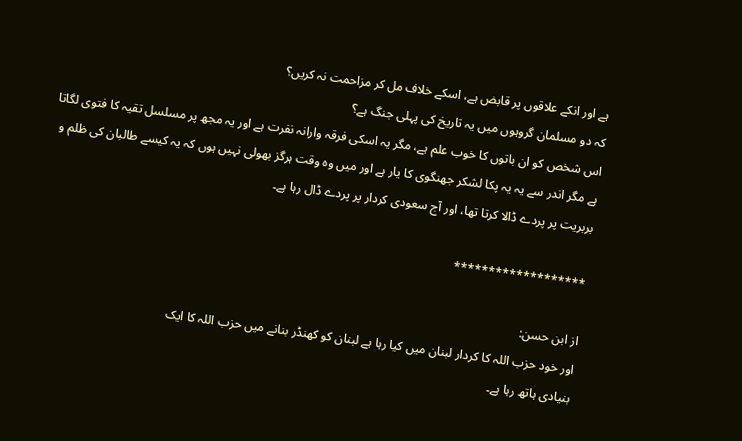ہے اور انکے علاقوں پر قابض ہے، اسکے خلاف مل کر مزاحمت نہ کریں؟
کہ دو مسلمان گروہوں میں یہ تاریخ کی پہلی جنگ ہے؟
اس شخص کو ان باتوں کا خوب علم ہے، مگر یہ اسکی فرقہ وارانہ نفرت ہے اور یہ مجھ پر مسلسل تقیہ کا فتوی لگاتا ہے مگر اندر سے یہ یہ پکا لشکر جھنگوی کا یار ہے اور میں وہ وقت ہرگز بھولی نہیں ہوں کہ یہ کیسے طالبان کی ظلم و بربریت پر پردے ڈالا کرتا تھا، اور آج سعودی کردار پر پردے ڈال رہا ہے۔

*******************

از ابن حسن:
اور خود حزب اللہ کا کردار لبنان میں کیا رہا ہے لبنان کو کھنڈر بنانے میں حزب اللہ کا ایک
بنیادی ہاتھ رہا ہے۔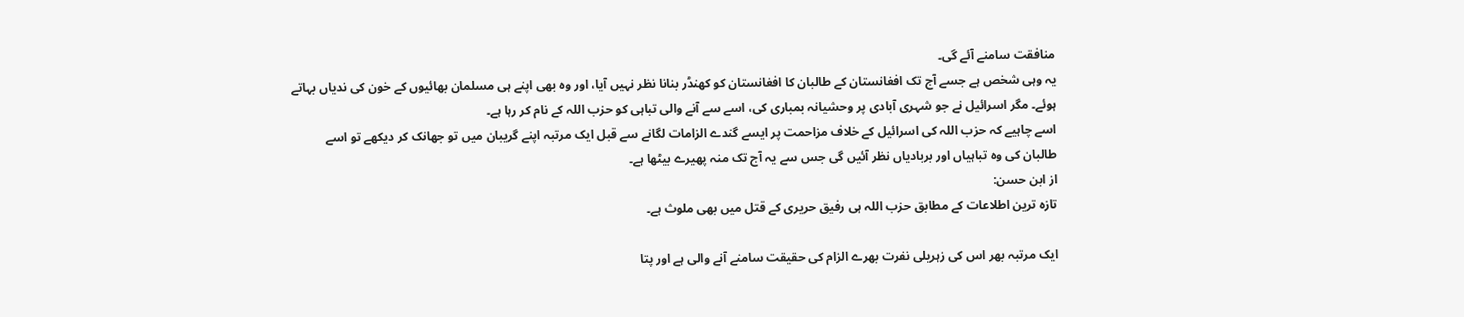منافقت سامنے آئے گی۔
یہ وہی شخص ہے جسے آج تک افغانستان کے طالبان کا افغانستان کو کھنڈر بنانا نظر نہیں آیا، اور وہ بھی اپنے ہی مسلمان بھائیوں کے خون کی ندیاں بہاتے ہوئے۔ مگر اسرائیل نے جو شہری آبادی پر وحشیانہ بمباری کی، اسے سے آنے والی تباہی کو حزب اللہ کے نام کر رہا ہے۔
اسے چاہیے کہ حزب اللہ کی اسرائیل کے خلاف مزاحمت پر ایسے گندے الزامات لگانے سے قبل ایک مرتبہ اپنے گریبان میں تو جھانک کر دیکھے تو اسے طالبان کی وہ تباہیاں اور بربادیاں نظر آئیں گی جس سے یہ آج تک منہ پھیرے بیٹھا ہے۔
از ابن حسن:
تازہ ترین اطلاعات کے مطابق حزب اللہ ہی رفیق حریری کے قتل میں بھی ملوث ہے۔

ایک مرتبہ بھر اس کی زہریلی نفرت بھرے الزام کی حقیقت سامنے آنے والی ہے اور پتا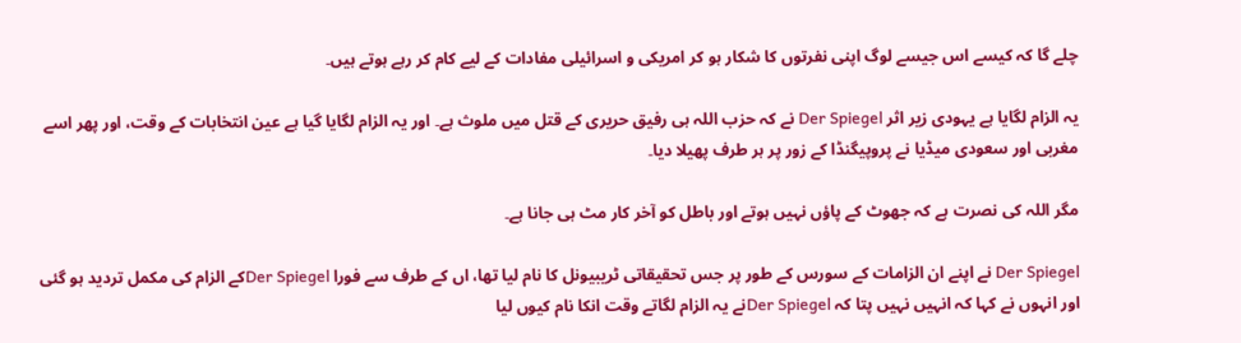چلے گا کہ کیسے اس جیسے لوگ اپنی نفرتوں کا شکار ہو کر امریکی و اسرائیلی مفادات کے لیے کام کر رہے ہوتے ہیں۔

یہ الزام لگایا ہے یہودی زیر اثر Der Spiegel نے کہ حزب اللہ ہی رفیق حریری کے قتل میں ملوث ہے۔ اور یہ الزام لگایا گیا ہے عین انتخابات کے وقت، اور پھر اسے مغربی اور سعودی میڈیا نے پروپیگنڈا کے زور پر ہر طرف پھیلا دیا۔

مگر اللہ کی نصرت ہے کہ جھوٹ کے پاؤں نہیں ہوتے اور باطل کو آخر کار مٹ ہی جانا ہے۔

Der Spiegel نے اپنے ان الزامات کے سورس کے طور پر جس تحقیقاتی ٹریبیونل کا نام لیا تھا، اں کے طرف سے فورا Der Spiegelکے الزام کی مکمل تردید ہو گئی اور انہوں نے کہا کہ انہیں نہیں پتا کہ Der Spiegelنے یہ الزام لگاتے وقت انکا نام کیوں لیا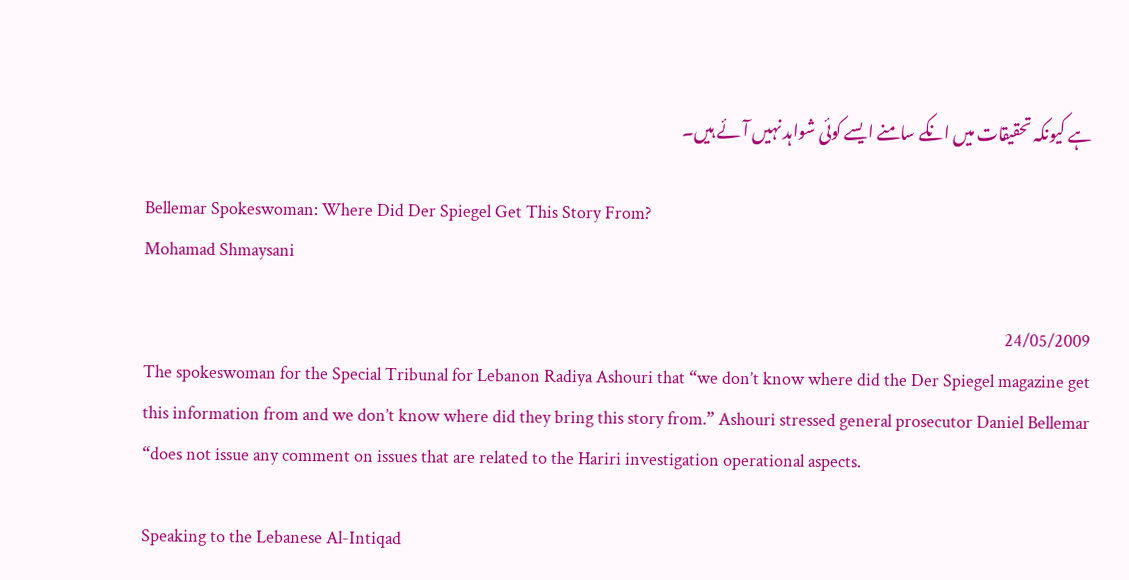ہے کیونکہ تحقیقات میں انکے سامنے ایسے کوئی شواہد نہیں آئے ہیں۔

Bellemar Spokeswoman: Where Did Der Spiegel Get This Story From?
Mohamad Shmaysani

24/05/2009
The spokeswoman for the Special Tribunal for Lebanon Radiya Ashouri that “we don’t know where did the Der Spiegel magazine get this information from and we don’t know where did they bring this story from.” Ashouri stressed general prosecutor Daniel Bellemar “does not issue any comment on issues that are related to the Hariri investigation operational aspects.

Speaking to the Lebanese Al-Intiqad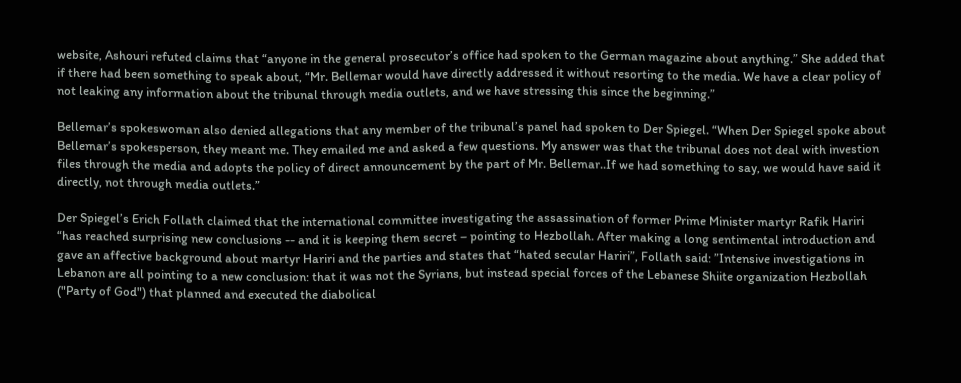website, Ashouri refuted claims that “anyone in the general prosecutor’s office had spoken to the German magazine about anything.” She added that if there had been something to speak about, “Mr. Bellemar would have directly addressed it without resorting to the media. We have a clear policy of not leaking any information about the tribunal through media outlets, and we have stressing this since the beginning.”

Bellemar’s spokeswoman also denied allegations that any member of the tribunal’s panel had spoken to Der Spiegel. “When Der Spiegel spoke about Bellemar’s spokesperson, they meant me. They emailed me and asked a few questions. My answer was that the tribunal does not deal with investion files through the media and adopts the policy of direct announcement by the part of Mr. Bellemar..If we had something to say, we would have said it directly, not through media outlets.”

Der Spiegel’s Erich Follath claimed that the international committee investigating the assassination of former Prime Minister martyr Rafik Hariri “has reached surprising new conclusions -- and it is keeping them secret – pointing to Hezbollah. After making a long sentimental introduction and gave an affective background about martyr Hariri and the parties and states that “hated secular Hariri”, Follath said: ”Intensive investigations in Lebanon are all pointing to a new conclusion: that it was not the Syrians, but instead special forces of the Lebanese Shiite organization Hezbollah ("Party of God") that planned and executed the diabolical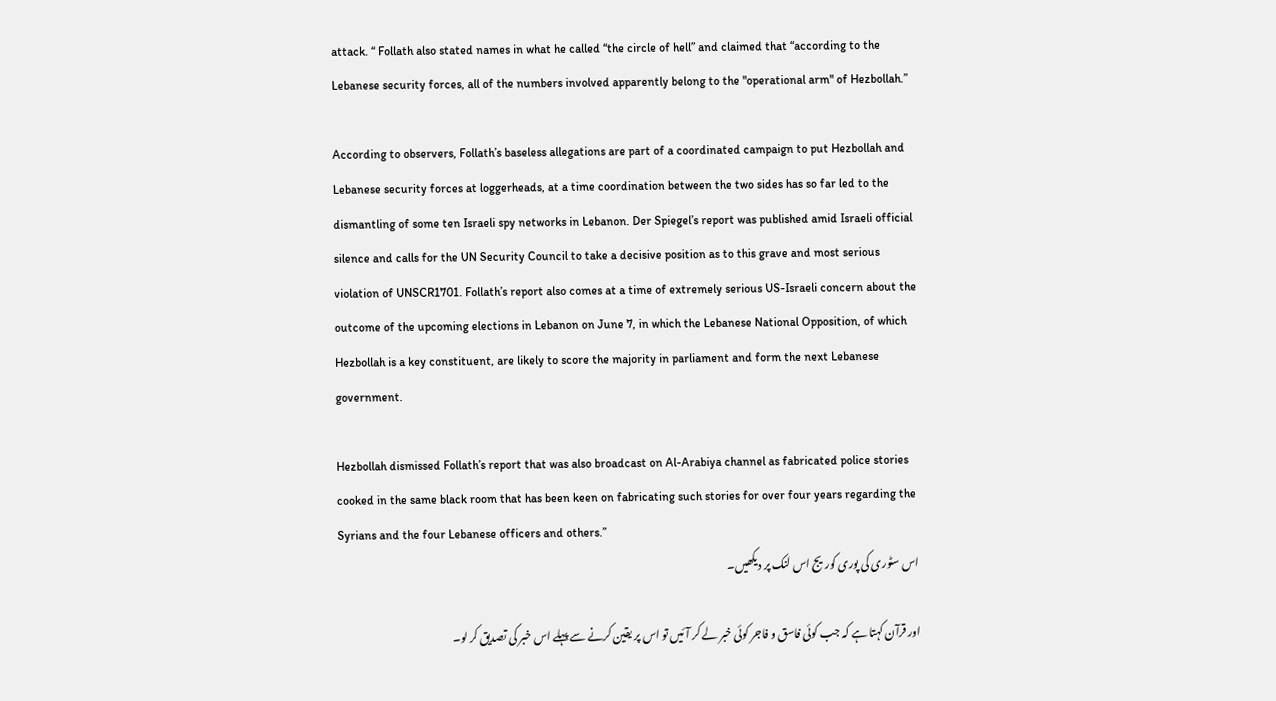attack. “ Follath also stated names in what he called “the circle of hell” and claimed that “according to the Lebanese security forces, all of the numbers involved apparently belong to the "operational arm" of Hezbollah.”

According to observers, Follath’s baseless allegations are part of a coordinated campaign to put Hezbollah and Lebanese security forces at loggerheads, at a time coordination between the two sides has so far led to the dismantling of some ten Israeli spy networks in Lebanon. Der Spiegel’s report was published amid Israeli official silence and calls for the UN Security Council to take a decisive position as to this grave and most serious violation of UNSCR1701. Follath’s report also comes at a time of extremely serious US-Israeli concern about the outcome of the upcoming elections in Lebanon on June 7, in which the Lebanese National Opposition, of which Hezbollah is a key constituent, are likely to score the majority in parliament and form the next Lebanese government.

Hezbollah dismissed Follath’s report that was also broadcast on Al-Arabiya channel as fabricated police stories cooked in the same black room that has been keen on fabricating such stories for over four years regarding the Syrians and the four Lebanese officers and others.”
اس سٹوری کی پوری کوریج اس لنک پر دیکھیں۔

اور قرآن کہتا ہے کہ جب کوئی فاسق و فاجر کوئی خبر لے کر آئیں تو اس پر یقین کرنے سے پہلے اس خبر کی تصدیق کر لو۔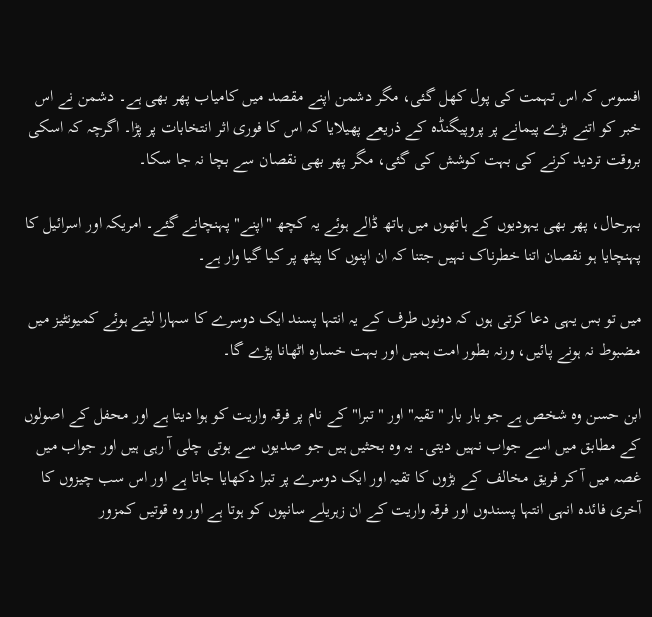افسوس کہ اس تہمت کی پول کھل گئی، مگر دشمن اپنے مقصد میں کامیاب پھر بھی ہے۔ دشمن نے اس خبر کو اتنے بڑے پیمانے پر پروپیگنڈہ کے ذریعے پھیلایا کہ اس کا فوری اثر انتخابات پر پڑا۔ اگرچہ کہ اسکی بروقت تردید کرنے کی بہت کوشش کی گئی، مگر پھر بھی نقصان سے بچا نہ جا سکا۔

بہرحال، پھر بھی یہودیوں کے ہاتھوں میں ہاتھ ڈالے ہوئے یہ کچھ "اپنے" پہنچانے گئے۔ امریکہ اور اسرائیل کا پہنچایا ہو نقصان اتنا خطرناک نہیں جتنا کہ ان اپنوں کا پیٹھ پر کیا گیا وار ہے۔

میں تو بس یہی دعا کرتی ہوں کہ دونوں طرف کے یہ انتہا پسند ایک دوسرے کا سہارا لیتے ہوئے کمیونٹیز میں مضبوط نہ ہونے پائیں، ورنہ بطور امت ہمیں اور بہت خسارہ اٹھانا پڑے گا۔

ابن حسن وہ شخص ہے جو بار بار "تقیہ" اور "تبرا" کے نام پر فرقہ واریت کو ہوا دیتا ہے اور محفل کے اصولوں کے مطابق میں اسے جواب نہیں دیتی۔ یہ وہ بحثیں ہیں جو صدیوں سے ہوتی چلی آ رہی ہیں اور جواب میں غصہ میں آ کر فریق مخالف کے بڑوں کا تقیہ اور ایک دوسرے پر تبرا دکھایا جاتا ہے اور اس سب چیزوں کا آخری فائدہ انہی انتہا پسندوں اور فرقہ واریت کے ان زہریلے سانپوں کو ہوتا ہے اور وہ قوتیں کمزور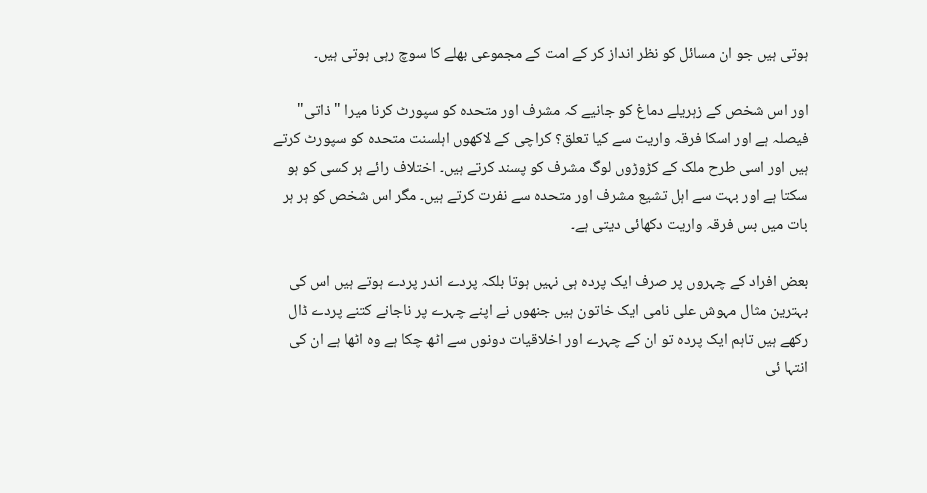ہوتی ہیں جو ان مسائل کو نظر انداز کر کے امت کے مجموعی بھلے کا سوچ رہی ہوتی ہیں۔

اور اس شخص کے زہریلے دماغ کو جانیے کہ مشرف اور متحدہ کو سپورٹ کرنا میرا "ذاتی" فیصلہ ہے اور اسکا فرقہ واریت سے کیا تعلق؟ کراچی کے لاکھوں اہلسنت متحدہ کو سپورٹ کرتے ہیں اور اسی طرح ملک کے کڑوڑوں لوگ مشرف کو پسند کرتے ہیں۔ اختلاف رائے ہر کسی کو ہو سکتا ہے اور بہت سے اہل تشیع مشرف اور متحدہ سے نفرت کرتے ہیں۔ مگر اس شخص کو ہر ہر بات میں بس فرقہ واریت دکھائی دیتی ہے۔

بعض افراد کے چہروں پر صرف ایک پردہ ہی نہیں ہوتا بلکہ پردے اندر پردے ہوتے ہیں اس کی بہترین مثال مہوش علی نامی ایک خاتون ہیں جنھوں نے اپنے چہرے پر ناجانے کتنے پردے ڈال رکھے ہیں تاہم ایک پردہ تو ان کے چہرے اور اخلاقیات دونوں سے اٹھ چکا ہے وہ اٹھا ہے ان کی انتہا ئی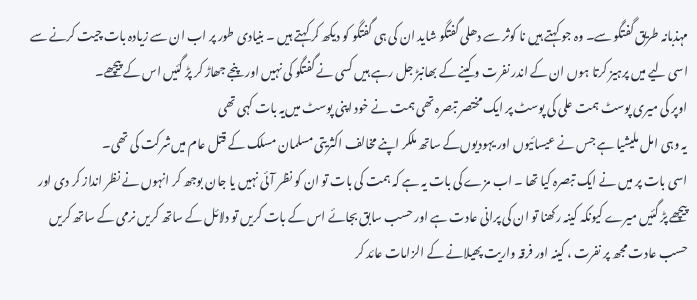مہذبانہ طریق گفتگو سے۔ وہ جو کہتے ہیں نا کوثر سے دھلی گفتگو شاید ان کی ہی گفتگو کو دیکھ کر کہتے ہیں ۔ بنیادی طور پر اب ان سے زیادہ بات چیت کرنے سے اسی لیے میں پرہیز کرتا ہوں ان کے اندر نفرت و کینے کے بھانبڑ جل رہے ہیں کسی نے گفتگو کی نہیں اور پنجے جھاڑ کر پڑ گئیں اس کے پیچھے۔
اوپر کی میری پوسٹ ہمت علی کی پوسٹ پر ایک مختصر تبصرہ تھی ہمت نے خود اپنی پوسٹ میں‌یہ بات کہی تھی
یہ وہی امل ملیشیا ہے جس نے عیسائیوں اور یہودیوں‌کے ساتھ ملکر اپنے مخالف اکثریتی مسلمان مسلک کے قتل عام میں‌شرکت کی تھی۔
اسی بات پر میں نے ایک تبصرہ کیا تھا ۔ اب مزے کی بات یہ ہے کہ ہمت کی بات تو ان کو نظر آئی نہیں یا جان بوجھ کر انہوں نے نظر انداز کر دی اور پیچھے پڑ گئیں میرے کیونکہ کینہ رکھنا تو ان کی پرانی عادت ہے اور حسب سابق بجائے اس کے بات کریں تو دلائل کے ساتھ کریں نرمی کے ساتھ کریں حسب عادت مجھ پر نفرت ، کینہ اور فرقہ واریت پھیلانے کے الزامات عائد کر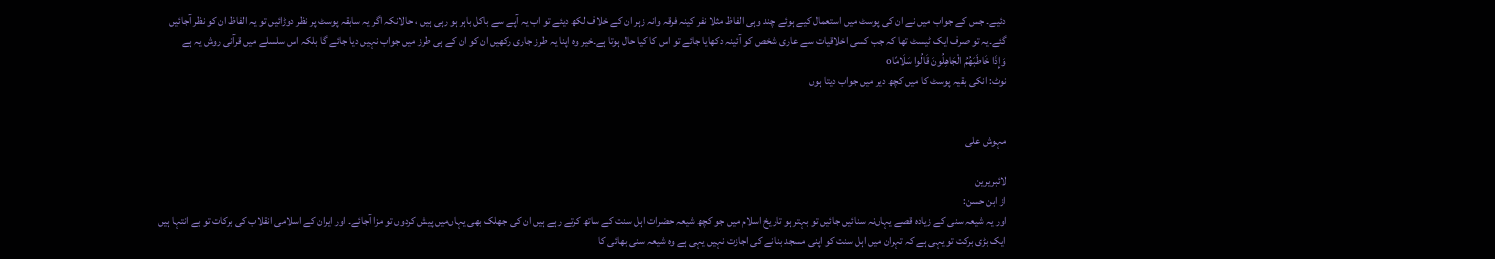دئیے۔ جس کے جواب میں نے ان کی پوسٹ میں استعمال کیے ہوئے چند وہی الفاظ مثلا نفر کینہ فرقہ وانہ زہر ان کے خلاف لکھ دیئے تو اب یہ آپے سے باکل باہر ہو رہی ہیں ، حالانکہ اگر یہ سابقہ پوسٹ پر نظر دوڑائیں تو یہ الفاظ ان کو نظر آجائیں گئے۔یہ تو صرف ایک ٹیسٹ تھا کہ جب کسی اخلاقیات سے عاری شخص کو آئینہ دکھایا جائے تو اس کا کیا حال ہوتا ہے۔خیر وہ اپنا یہ طرز جاری رکھیں ان کو ان کے ہی طرز میں جواب نہیں دیا جائے گا بلکہ اس سلسلے میں قرآنی روش یہ ہے
وَإِذَا خَاطَبَهُمُ الْجَاهِلُونَ قَالُوا سَلَامًاo
نوٹ: انکی بقیہ پوسٹ کا میں کچھ دیر میں جواب دیتا ہوں


مہوش علی

لائبریرین
از ابن حسن:
اور یہ شیعہ سنی کے زیادہ قصے یہاں‌نہ سنائیں جائیں تو بہتر ہو تاریخ اسلام میں جو کچھ شیعہ حضرات اہل سنت کے ساتھ کرتے رہے ہیں ان کی جھلک بھی یہاں‌میں پیش کردوں تو مزا آجائے۔ اور ایران کے اسلامی انقلاب کی برکات تو بے انتہا ہیں ایک بڑی برکت تو یہی ہے کہ تہران میں اہل سنت کو اپنی مسجد بنانے کی اجازت نہیں یہی ہے وہ شیعہ سنی بھائی کا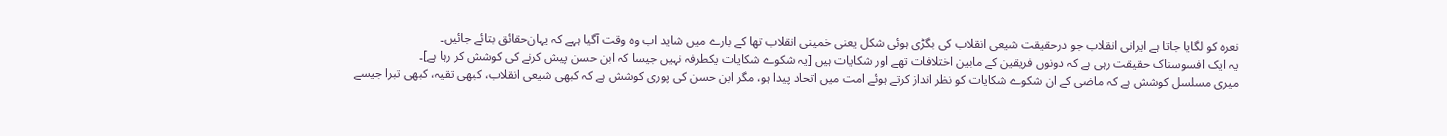نعرہ کو لگایا جاتا ہے ایرانی انقلاب جو درحقیقت شیعی انقلاب کی بگڑی ہوئی شکل یعنی خمینی انقلاب تھا کے بارے میں شاید اب وہ وقت آگیا ہہے کہ یہان‌حقائق بتائے جائیں۔
یہ ایک افسوسناک حقیقت رہی ہے کہ دونوں فریقین کے مابین اختلافات تھے اور شکایات ہیں [یہ شکوے شکایات یکطرفہ نہیں جیسا کہ ابن حسن پیش کرنے کی کوشش کر رہا ہے]۔
میری مسلسل کوشش ہے کہ ماضی کے ان شکوے شکایات کو نظر انداز کرتے ہوئے امت میں اتحاد پیدا ہو، مگر ابن حسن کی پوری کوشش ہے کہ کبھی شیعی انقلاب، کبھی تقیہ، کبھی تبرا جیسے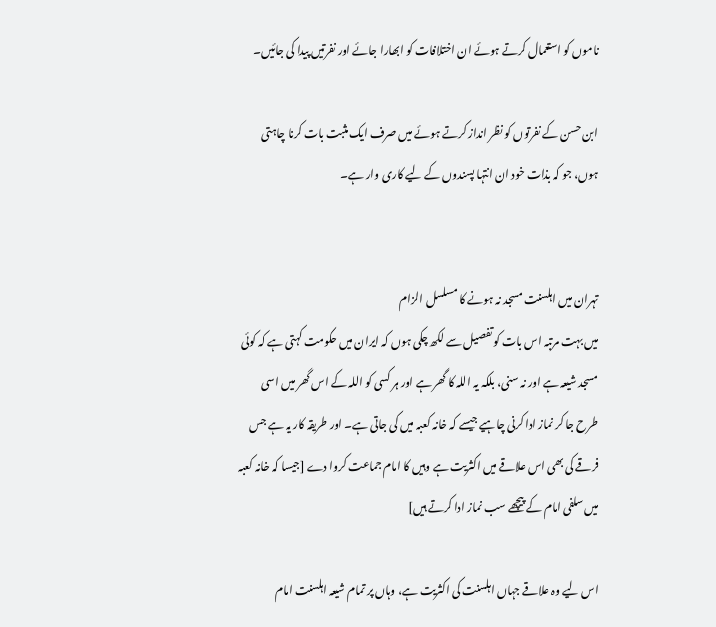ناموں کو استعمال کرتے ہوئے ان اختلافات کو ابھارا جائے اور نفرتیں پیدا کی جائیں۔

ابن حسن کے نفرتوں کو نظر انداز کرتے ہوئے میں صرف ایک مثبت بات کرنا چاہتی ہوں، جو کہ بذات خود ان انتہا پسندوں کے لیے کاری وار ہے۔


تہران میں اہلسنت مسجد نہ ہونے کا مسلسل الزام
میں بہت مرتبہ اس بات کو تفصیل سے لکھ چکی ہوں کہ ایران میں حکومت کہتی ہے کہ کوئی مسجد شیعہ ہے اور نہ سنی، بلکہ یہ اللہ کا گھر ہے اور ہر کسی کو اللہ کے اس گھر میں اسی طرح جا کر نماز ادا کرنی چاہیے جیسے کہ خانہ کعبہ میں کی جاتی ہے۔ اور طریقہ کار یہ ہے جس فرقے کی بھی اس علاقے میں اکثریت ہے وہیں کا امام جماعت کروا دے [جیسا کہ خانہ کعبہ میں سلفی امام کے پیچھے سب نماز ادا کرتے ہیں]

اس لیے وہ علاقے جہاں اہلسنت کی اکثریت ہے، وہاں پر تمام شیعہ اہلسنت امام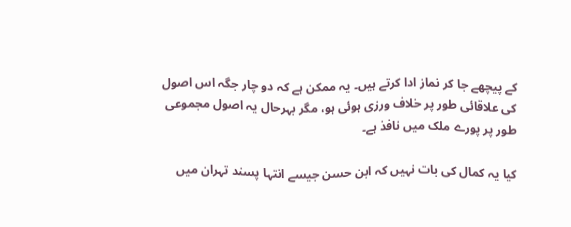کے پیچھے جا کر نماز ادا کرتے ہیں۔ یہ ممکن ہے کہ دو چار جگہ اس اصول کی علاقائی طور پر خلاف ورزی ہوئی ہو، مگر بہرحال یہ اصول مجموعی طور پر پورے ملک میں نافذ ہے۔

کیا یہ کمال کی بات نہیں کہ ابن حسن جیسے انتہا پسند تہران میں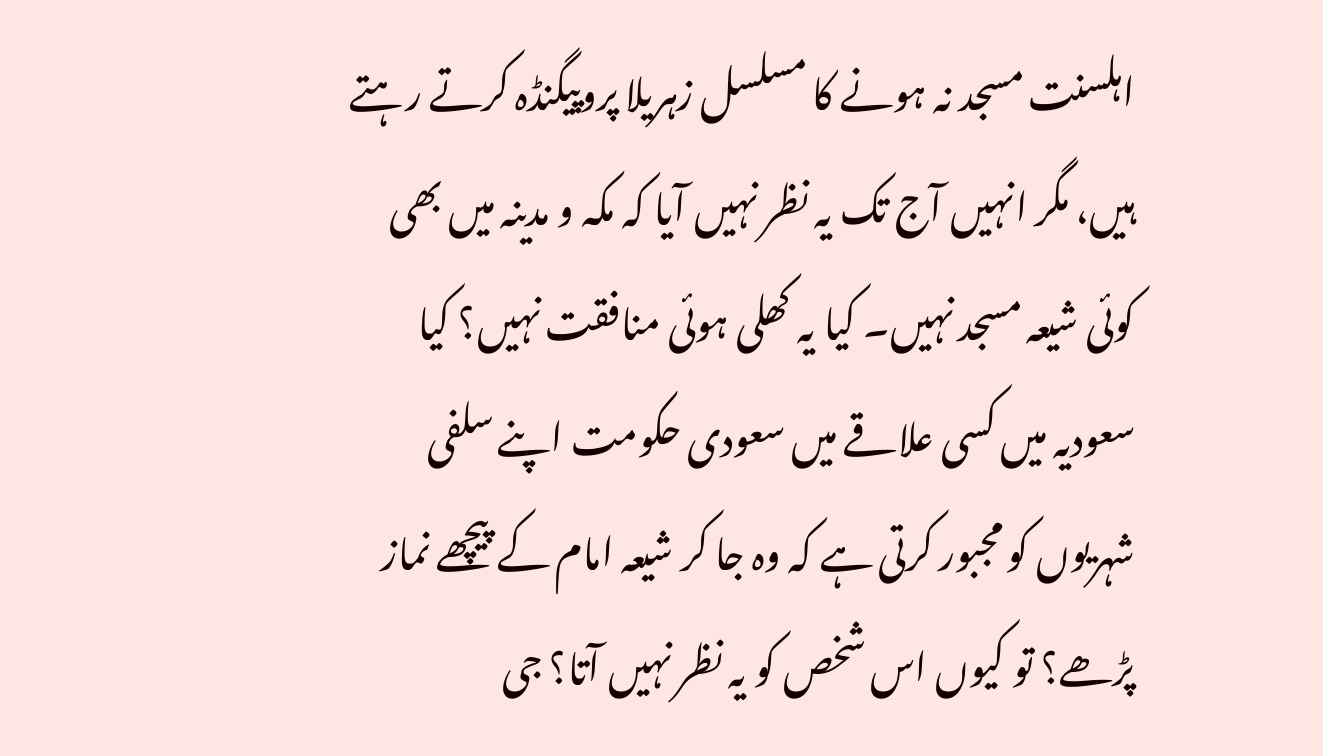اہلسنت مسجد نہ ہونے کا مسلسل زہریلا پروپیگنڈہ کرتے رہتے ہیں، مگر انہیں آج تک یہ نظر نہیں آیا کہ مکہ و مدینہ میں بھی کوئی شیعہ مسجد نہیں۔ کیا یہ کھلی ہوئی منافقت نہیں؟ کیا سعودیہ میں کسی علاقے میں سعودی حکومت اپنے سلفی شہریوں کو مجبور کرتی ہے کہ وہ جا کر شیعہ امام کے پیچھے نماز پڑھے؟ تو کیوں اس شخص کو یہ نظر نہیں آتا؟ جی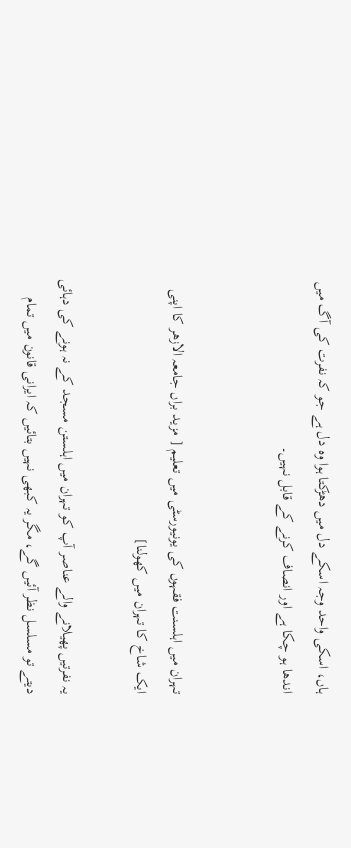ہاں، اسکی واحد وجہ اسکے دل میں دھڑکتا ہوا وہ دل ہے جو کہ نفرت کی آگ میں اندھا ہو چکا ہے اور انصاف کرنے کے قابل نہیں۔


تہران میں اہلسنت فقہوں کی یونیورسٹی میں تعلیم [ مزید براں جامعہ الازھر کا اپنی ایک شاخ کا تہران میں کھولنا]

یہ نفرتیں پھیلانے والے عناصر آپ کو تہران میں اہلستن مسجد کے نہ ہونے کی دہائی دیتے تو مسلسل نظر آئیں گے، مگر یہ کبھی نہیں بتائیں کہ ایرانی قانون میں تمام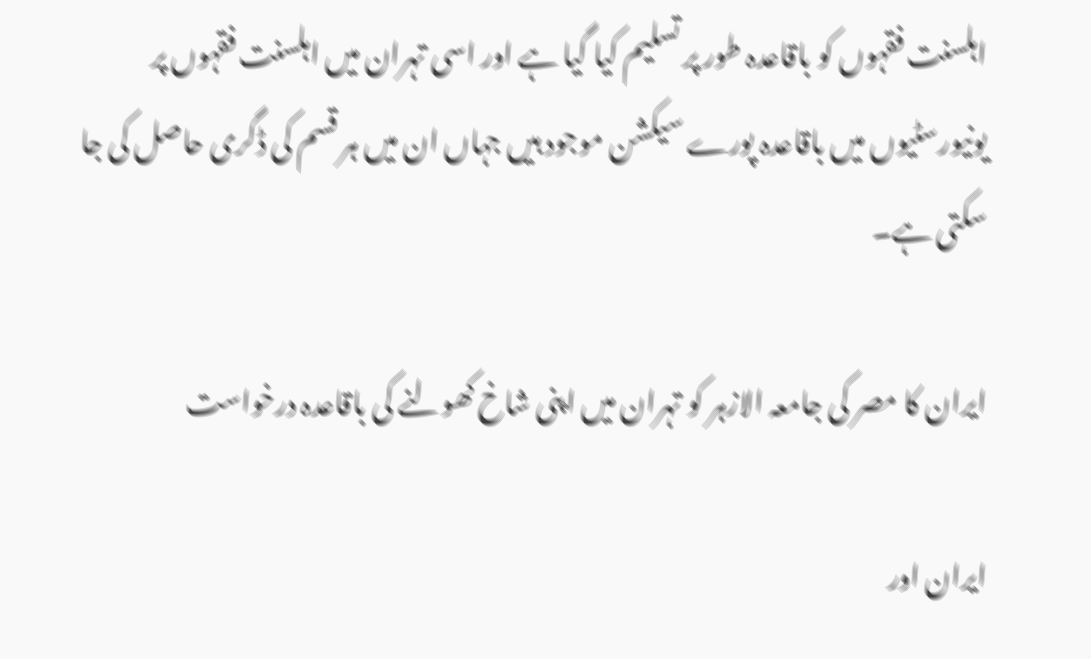اہلسنت فقہوں کو باقاعدہ طور پر تسلیم کیا گیا ہے اور اسی تہران میں اہلسنت فقہوں پر یونیورسٹیوں میں باقاعدہ پورے سیکشن موجود ہیں جہاں ان میں ہر قسم کی ڈگری حاصل کی جا سکتی ہے۔

ایران کا مصر کی جامعہ الازہر کو تہران میں اپنی شاخ کھولنے کی باقاعدہ درخواست

ایران اور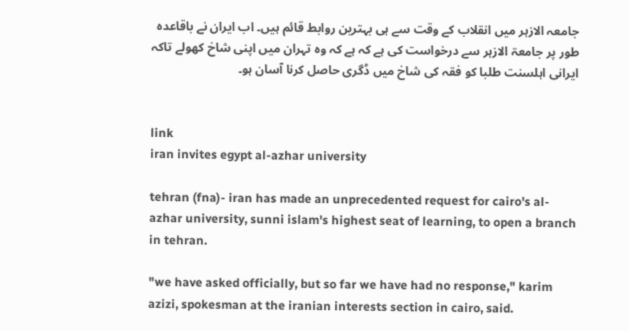جامعہ الازہر میں انقلاب کے وقت سے ہی بہترین روابط قائم ہیں۔ اب ایران نے باقاعدہ طور پر جامعۃ الازہر سے درخواست کی ہے کہ ہے کہ وہ تہران میں اپنی شاخ کھولے تاکہ ایرانی اہلسنت طلبا کو فقہ کی شاخ میں ڈگری حاصل کرنا آسان ہو۔


link
iran invites egypt al-azhar university

tehran (fna)- iran has made an unprecedented request for cairo's al-azhar university, sunni islam's highest seat of learning, to open a branch in tehran.

"we have asked officially, but so far we have had no response," karim azizi, spokesman at the iranian interests section in cairo, said.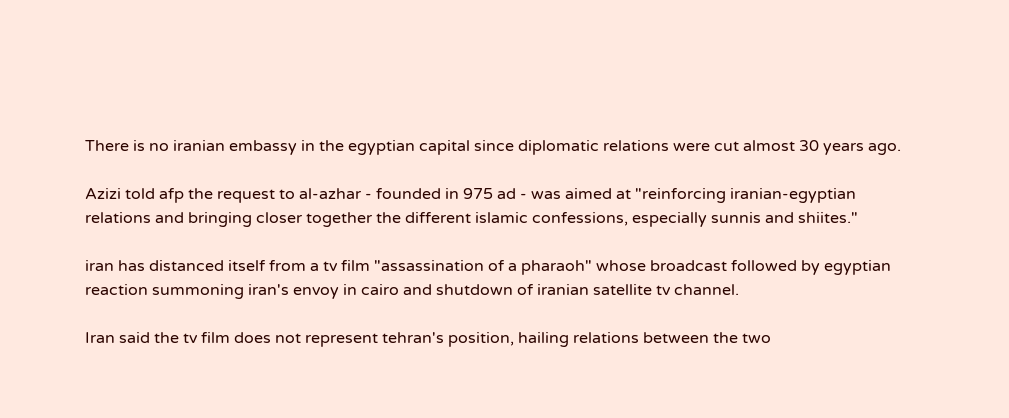There is no iranian embassy in the egyptian capital since diplomatic relations were cut almost 30 years ago.

Azizi told afp the request to al-azhar - founded in 975 ad - was aimed at "reinforcing iranian-egyptian relations and bringing closer together the different islamic confessions, especially sunnis and shiites."

iran has distanced itself from a tv film "assassination of a pharaoh" whose broadcast followed by egyptian reaction summoning iran's envoy in cairo and shutdown of iranian satellite tv channel.

Iran said the tv film does not represent tehran's position, hailing relations between the two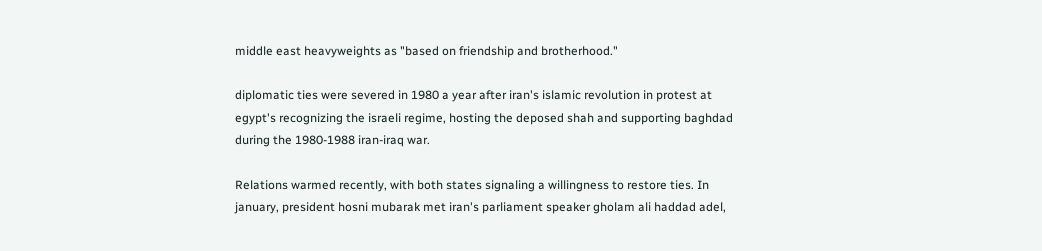middle east heavyweights as "based on friendship and brotherhood."

diplomatic ties were severed in 1980 a year after iran's islamic revolution in protest at egypt's recognizing the israeli regime, hosting the deposed shah and supporting baghdad during the 1980-1988 iran-iraq war.

Relations warmed recently, with both states signaling a willingness to restore ties. In january, president hosni mubarak met iran's parliament speaker gholam ali haddad adel,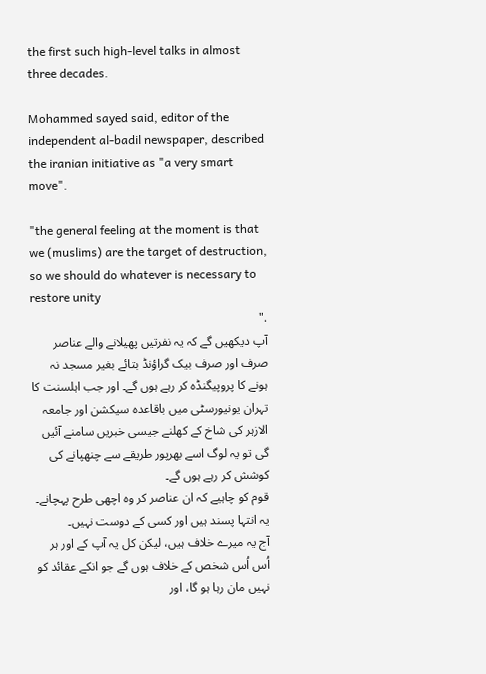the first such high-level talks in almost three decades.

Mohammed sayed said, editor of the independent al-badil newspaper, described the iranian initiative as "a very smart move".

"the general feeling at the moment is that we (muslims) are the target of destruction, so we should do whatever is necessary to restore unity
."
آپ دیکھیں گے کہ یہ نفرتیں پھیلانے والے عناصر صرف اور صرف بیک گراؤنڈ بتائے بغیر مسجد نہ ہونے کا پروپیگنڈہ کر رہے ہوں گے۔ اور جب اہلسنت کا تہران یونیورسٹی میں باقاعدہ سیکشن اور جامعہ الازہر کی شاخ کے کھلنے جیسی خبریں سامنے آئیں گی تو یہ لوگ اسے بھرپور طریقے سے چنھپانے کی کوشش کر رہے ہوں گے۔
قوم کو چاہیے کہ ان عناصر کر وہ اچھی طرح پہچانے۔
یہ انتہا پسند ہیں اور کسی کے دوست نہیں۔
آج یہ میرے خلاف ہیں، لیکن کل یہ آپ کے اور ہر اُس اُس شخص کے خلاف ہوں گے جو انکے عقائد کو نہیں مان رہا ہو گا، اور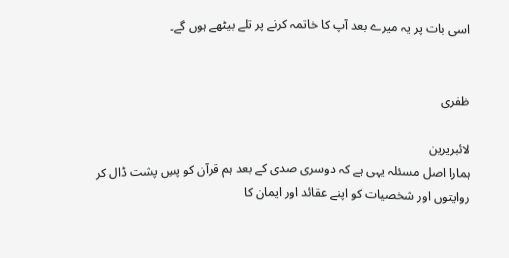اسی بات پر یہ میرے بعد آپ کا خاتمہ کرنے پر تلے بیٹھے ہوں گے۔


ظفری

لائبریرین
ہمارا اصل مسئلہ یہی ہے کہ دوسری صدی کے بعد ہم قرآن کو پسِ پشت ڈال کر روایتوں اور شخصیات کو اپنے عقائد اور ایمان کا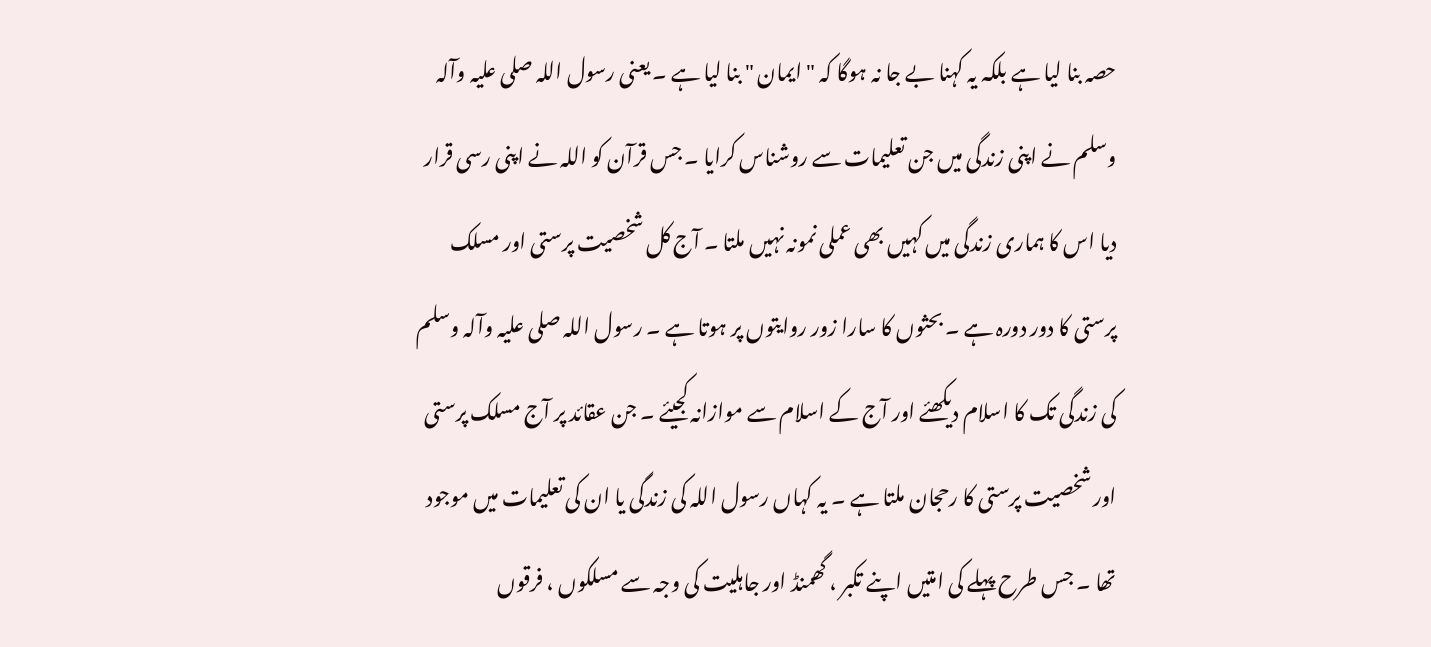حصہ بنا لیا ہے بلکہ یہ کہنا بے جا نہ ہوگا کہ " ایمان " بنا لیا ہے ۔ یعنی رسول اللہ صلی علیہ وآلہ وسلم نے اپنی زندگی میں جن تعلیمات سے روشناس کرایا ۔ جس قرآن کو اللہ نے اپنی رسی قرار دیا اس کا ہماری زندگی میں کہیں بھی عملی نمونہ نہیں ملتا ۔ آج کل شخصیت پرستی اور مسلک پرستی کا دور دورہ ہے ۔ بحثوں کا سارا زور روایتوں پر ہوتا ہے ۔ رسول اللہ صلی علیہ وآلہ وسلم کی زندگی تک کا اسلام دیکھئے اور آج کے اسلام سے موازانہ کجیئے ۔ جن عقائد پر آج مسلک پرستی اور شخصیت پرستی کا رحجان ملتا ہے ۔ یہ کہاں رسول اللہ کی زندگی یا ان کی تعلیمات میں موجود تھا ۔ جس طرح پہلے کی امتیں اپنے تکبر ، گھمنڈ اور جاہلیت کی وجہ سے مسلکوں ، فرقوں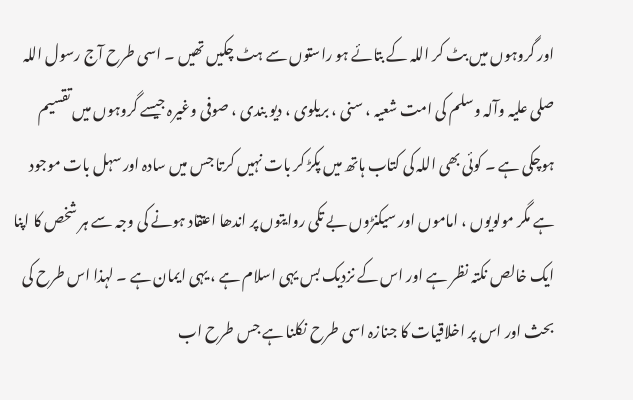اور گروہو‌ں میں بٹ کر اللہ کے بتائے ہو راستوں سے ہٹ چکیں تھیں ۔ اسی طرح آج رسول اللہ صلی علیہ وآلہ وسلم کی امت شعیہ ، سنی ، بریلوی ، دیو بندی ، صوفی وغیرہ جیسے گروہوں میں تقسیم ہوچکی ہے ۔ کوئی بھی اللہ کی کتاب ہاتھ میں پکڑ کر بات نہیں کرتا جس میں سادہ اور سہل بات موجود ہے مگر مولویوں ، اماموں اور سیکنڑوں بے تکی روایتوں پر اندھا اعتقاد ہونے کی وجہ سے ہر شخص کا اپنا ایک خالص نکتہ نظر ہے اور اس کے نزدیک بس یہی اسلام ہے ، یہی ایمان ہے ۔ لہذا اس طرح کی بحث اور اس پر اخلاقیات کا جنازہ اسی طرح نکلنا ہے جس طر‌ح اب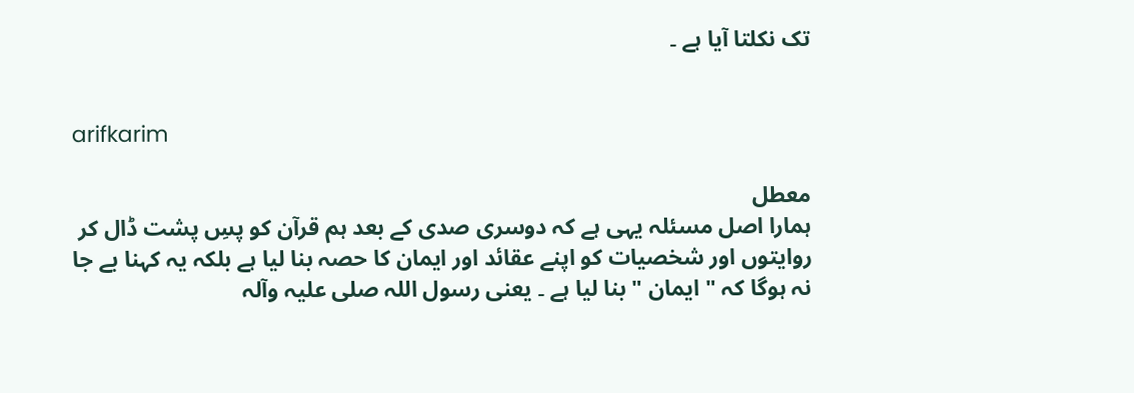تک نکلتا آیا ہے ۔


arifkarim

معطل
ہمارا اصل مسئلہ یہی ہے کہ دوسری صدی کے بعد ہم قرآن کو پسِ پشت ڈال کر روایتوں اور شخصیات کو اپنے عقائد اور ایمان کا حصہ بنا لیا ہے بلکہ یہ کہنا بے جا نہ ہوگا کہ " ایمان " بنا لیا ہے ۔ یعنی رسول اللہ صلی علیہ وآلہ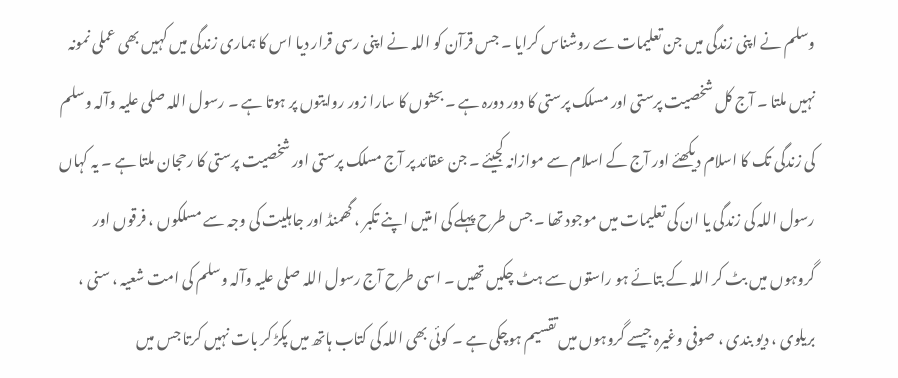وسلم نے اپنی زندگی میں جن تعلیمات سے روشناس کرایا ۔ جس قرآن کو اللہ نے اپنی رسی قرار دیا اس کا ہماری زندگی میں کہیں بھی عملی نمونہ نہیں ملتا ۔ آج کل شخصیت پرستی اور مسلک پرستی کا دور دورہ ہے ۔ بحثوں کا سارا زور روایتوں پر ہوتا ہے ۔ رسول اللہ صلی علیہ وآلہ وسلم کی زندگی تک کا اسلام دیکھئے اور آج کے اسلام سے موازانہ کجیئے ۔ جن عقائد پر آج مسلک پرستی اور شخصیت پرستی کا رحجان ملتا ہے ۔ یہ کہاں رسول اللہ کی زندگی یا ان کی تعلیمات میں موجود تھا ۔ جس طرح پہلے کی امتیں اپنے تکبر ، گھمنڈ اور جاہلیت کی وجہ سے مسلکوں ، فرقوں اور گروہو‌ں میں بٹ کر اللہ کے بتائے ہو راستوں سے ہٹ چکیں تھیں ۔ اسی طرح آج رسول اللہ صلی علیہ وآلہ وسلم کی امت شعیہ ، سنی ، بریلوی ، دیو بندی ، صوفی وغیرہ جیسے گروہوں میں تقسیم ہوچکی ہے ۔ کوئی بھی اللہ کی کتاب ہاتھ میں پکڑ کر بات نہیں کرتا جس میں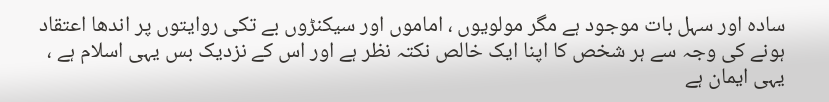سادہ اور سہل بات موجود ہے مگر مولویوں ، اماموں اور سیکنڑوں بے تکی روایتوں پر اندھا اعتقاد ہونے کی وجہ سے ہر شخص کا اپنا ایک خالص نکتہ نظر ہے اور اس کے نزدیک بس یہی اسلام ہے ، یہی ایمان ہے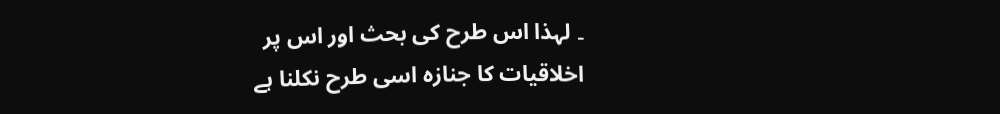۔ لہذا اس طرح کی بحث اور اس پر اخلاقیات کا جنازہ اسی طرح نکلنا ہے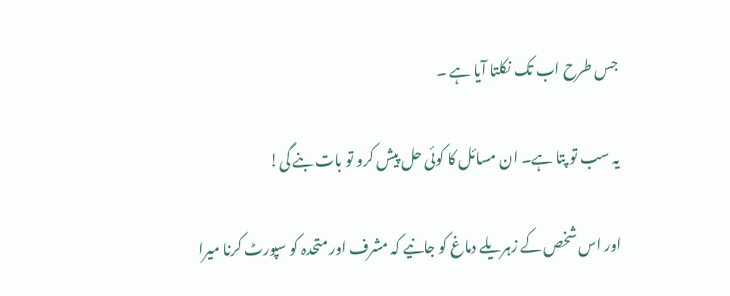جس طر‌ح اب تک نکلتا آیا ہے ۔

یہ سب تو پتا ہے۔ ان مسائل کا کوئی حل پیش کرو تو بات بنے گی!

اور اس شخص کے زہریلے دماغ کو جانیے کہ مشرف اور متحدہ کو سپورٹ کرنا میرا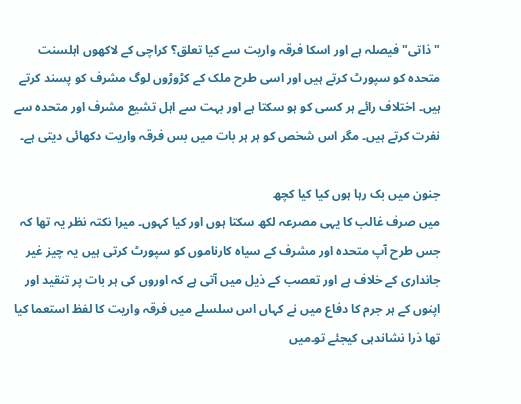"ذاتی" فیصلہ ہے اور اسکا فرقہ واریت سے کیا تعلق؟ کراچی کے لاکھوں اہلسنت متحدہ کو سپورٹ کرتے ہیں اور اسی طرح ملک کے کڑوڑوں لوگ مشرف کو پسند کرتے ہیں۔ اختلاف رائے ہر کسی کو ہو سکتا ہے اور بہت سے اہل تشیع مشرف اور متحدہ سے نفرت کرتے ہیں۔ مگر اس شخص کو ہر ہر بات میں بس فرقہ واریت دکھائی دیتی ہے۔

جنون میں بک رہا ہوں کیا کیا کچھ
میں صرف غالب کا یہی مصرعہ لکھ سکتا ہوں اور کیا کہوں۔ میرا نکتہ نظر یہ تھا کہ جس طرح آپ متحدہ اور مشرف کے سیاہ کارناموں کو سپورٹ کرتی ہیں یہ چیز غیر جانداری کے خلاف ہے اور تعصب کے ذیل میں آتی ہے کہ اوروں کی ہر بات پر تنقید اور اپنوں کے ہر جرم کا دفاع میں نے کہاں اس سلسلے میں فرقہ واریت کا لفظ استعما کیا تھا ذرا نشاندہی کیجئے تو۔میں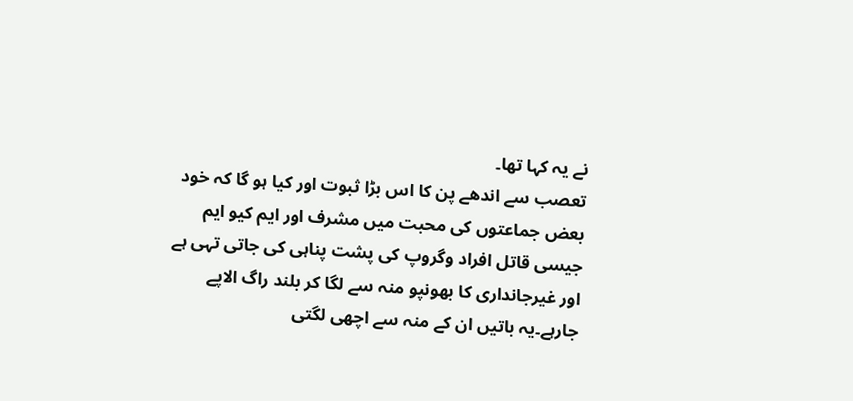نے یہ کہا تھا۔
تعصب سے اندھے پن کا اس بڑا ثبوت اور کیا ہو گا کہ خود بعض جماعتوں کی محبت میں‌ مشرف اور ایم کیو ایم جیسی قاتل افراد وگروپ کی پشت پناہی کی جاتی تہی ہے اور غیرجانداری کا بھونپو منہ سے لگا کر بلند راگ الاپے جارہے۔یہ باتیں ان کے منہ سے اچھی لگتی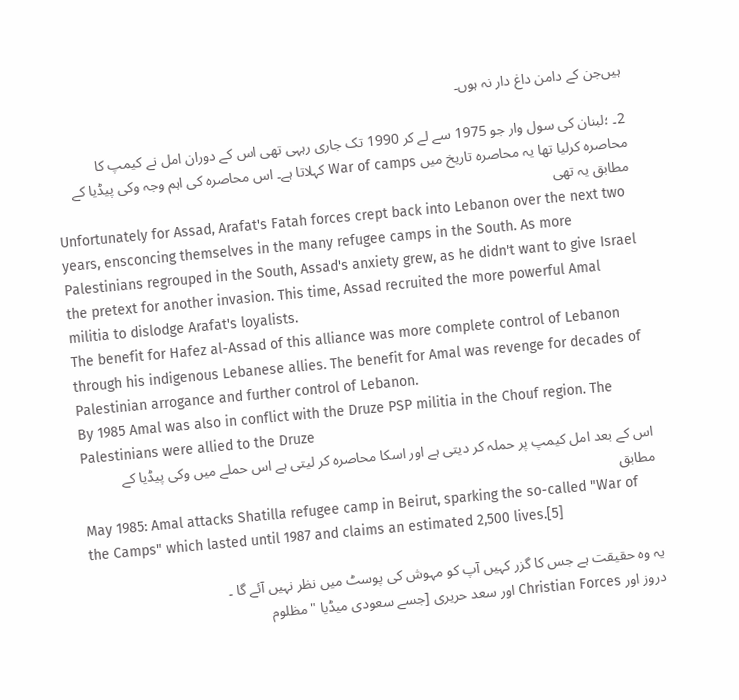ہیں‌جن کے دامن داغ دار نہ ہوں۔

2۔ ؛لبنان کی سول وار جو 1975 سے لے کر 1990 تک جاری رہہی تھی اس کے دوران امل نے کیمپ کا محاصرہ کرلیا تھا یہ محاصرہ تاریخ میں War of camps کہلاتا ہے۔ اس محاصرہ کی اہم وجہ وکی پیڈیا کے مطابق یہ تھی
Unfortunately for Assad, Arafat's Fatah forces crept back into Lebanon over the next two years, ensconcing themselves in the many refugee camps in the South. As more Palestinians regrouped in the South, Assad's anxiety grew, as he didn't want to give Israel the pretext for another invasion. This time, Assad recruited the more powerful Amal militia to dislodge Arafat's loyalists.
The benefit for Hafez al-Assad of this alliance was more complete control of Lebanon through his indigenous Lebanese allies. The benefit for Amal was revenge for decades of Palestinian arrogance and further control of Lebanon.
By 1985 Amal was also in conflict with the Druze PSP militia in the Chouf region. The Palestinians were allied to the Druze
اس کے بعد امل کیمپ پر حملہ کر دیتی ہے اور اسکا محاصرہ کر لیتی ہے اس حملے میں وکی پیڈیا کے مطابق
May 1985: Amal attacks Shatilla refugee camp in Beirut, sparking the so-called "War of the Camps" which lasted until 1987 and claims an estimated 2,500 lives.[5]

یہ وہ حقیقت ہے جس کا گزر کہیں آپ کو مہوش کی پوسٹ میں نظر نہیں آئے گا ۔
دروز اور Christian Forces اور سعد حریری [جسے سعودی میڈیا "مظلوم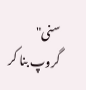سنی" گروپ بنا کر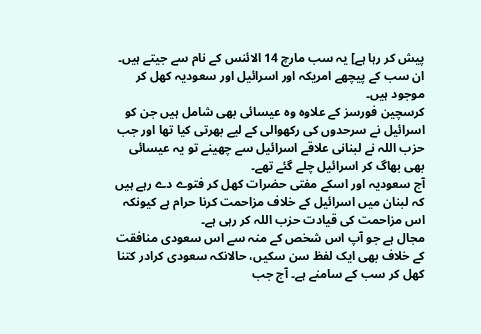پیش کر رہا ہے] یہ سب مارچ 14 الائنس کے نام سے جیتے ہیں۔ ان سب کے پیچھے امریکہ اور اسرائیل اور سعودیہ کھل کر موجود ہیں۔
کرسچین فورسز کے علاوہ وہ عیسائی بھی شامل ہیں جن کو اسرائیل نے سرحدوں کی رکھوالی کے لیے بھرتی کیا تھا اور جب حزب اللہ نے لبنانی علاقے اسرائیل سے چھینے تو یہ عیسائی بھی بھاگ کر اسرائیل چلے گئے تھے۔
آج سعودیہ اور اسکے مفتی حضرات کھل کر فتوے دے رہے ہیں کہ لبنان میں اسرائیل کے خلاف مزاحمت کرنا حرام ہے کیونکہ اس مزاحمت کی قیادت حزب اللہ کر رہی ہے۔
مجال ہے جو آپ اس شخص کے منہ سے اس سعودی منافقت کے خلاف بھی ایک لفظ سن سکیں، حالانکہ سعودی کرادر کتنا کھل کر سب کے سامنے ہے۔ آج جب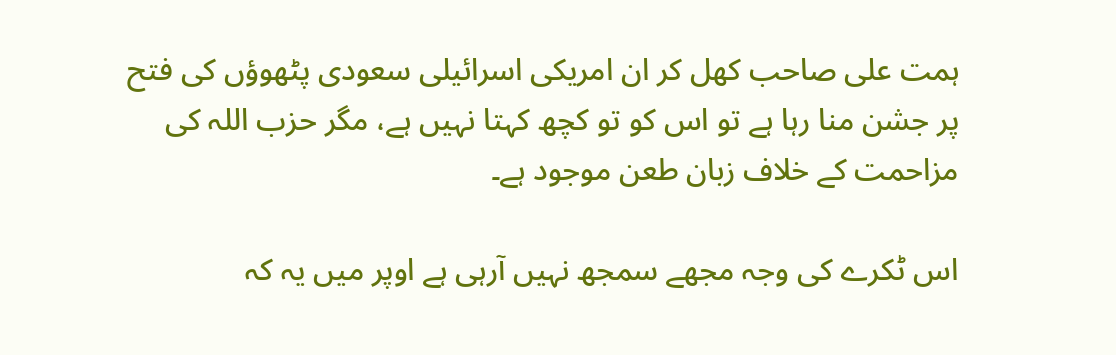ہمت علی صاحب کھل کر ان امریکی اسرائیلی سعودی پٹھوؤں کی فتح پر جشن منا رہا ہے تو اس کو تو کچھ کہتا نہیں ہے، مگر حزب اللہ کی مزاحمت کے خلاف زبان طعن موجود ہے۔

اس ٹکرے کی وجہ مجھے سمجھ نہیں آرہی ہے اوپر میں یہ کہ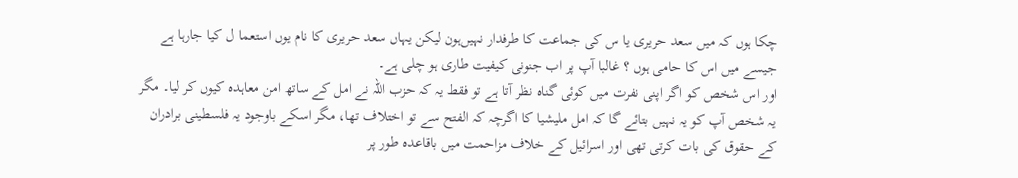چکا ہوں کہ میں سعد حریری یا س کی جماعت کا طرفدار نہیں‌ہون لیکن یہاں سعد حریری کا نام یوں استعما ل کیا جارہا ہے جیسے میں اس کا حامی ہوں ؟ غالبا آپ پر اب جنونی کیفیت طاری ہو چلی ہے۔
اور اس شخص کو اگر اپنی نفرت میں کوئی گناہ نظر آتا ہے تو فقط یہ کہ حزب اللہ نے امل کے ساتھ امن معاہدہ کیوں کر لیا۔ مگر یہ شخص آپ کو یہ نہیں بتائے گا کہ امل ملیشیا کا اگرچہ کہ الفتح سے تو اختلاف تھا، مگر اسکے باوجود یہ فلسطینی برادران کے حقوق کی بات کرتی تھی اور اسرائیل کے خلاف مزاحمت میں باقاعدہ طور پر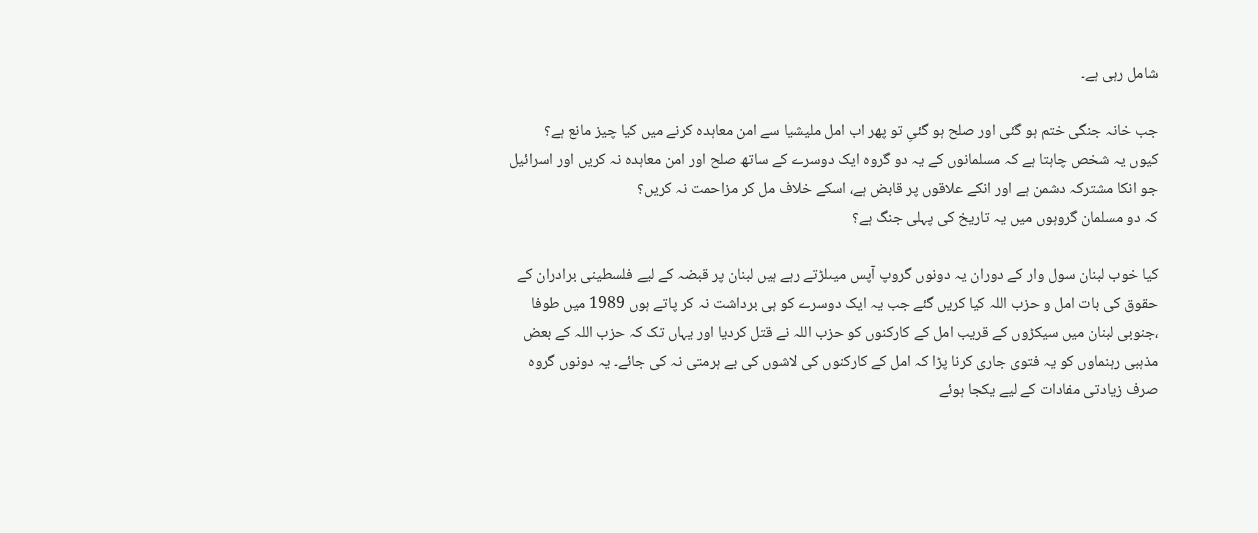شامل رہی ہے۔

جب خانہ جنگی ختم ہو گئی اور صلح ہو گئیِ تو پھر اب امل ملیشیا سے امن معاہدہ کرنے میں کیا چیز مانع ہے؟
کیوں یہ شخص چاہتا ہے کہ مسلمانوں کے یہ دو گروہ ایک دوسرے کے ساتھ صلح اور امن معاہدہ نہ کریں اور اسرائیل جو انکا مشترکہ دشمن ہے اور انکے علاقوں پر قابض ہے، اسکے خلاف مل کر مزاحمت نہ کریں؟
کہ دو مسلمان گروہوں میں یہ تاریخ کی پہلی جنگ ہے؟

کیا خوب لبنان سول وار کے دوران یہ دونوں گروپ آپس میںلڑتے رہے ہیں لبنان پر قبضہ کے لیے فلسطینی برادران کے حقوق کی بات امل و حزب اللہ کیا کریں گئے جب یہ ایک دوسرے کو ہی برداشت نہ کر پاتے ہوں‌ 1989 میں طوفا ،جنوبی لبنان میں سیکڑوں کے قریب امل کے کارکنوں کو حزب اللہ نے قتل کردیا اور یہاں تک کہ حزب اللہ کے بعض مذہبی رہنماوں کو یہ فتوی جاری کرنا پڑا کہ امل کے کارکنوں کی لاشوں کی بے ہرمتی نہ کی جائے۔ یہ دونوں گروہ صرف زیادتی مفادات کے لیے یکجا ہوئے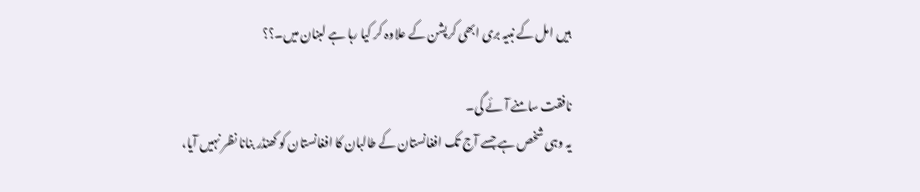ہیں امل کے نبیہ بری ابھی کرپشن کے علاوہ کر کیا رہا ہے لبنان میں۔؟؟

نافقت سامنے آئے گی۔
یہ وہی شخص ہے جسے آج تک افغانستان کے طالبان کا افغانستان کو کھنڈر بنانا نظر نہیں آیا،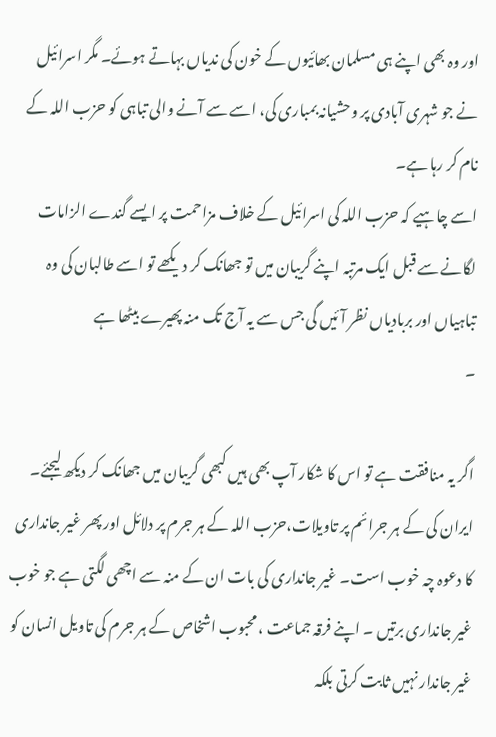اور وہ بھی اپنے ہی مسلمان بھائیوں کے خون کی ندیاں بہاتے ہوئے۔ مگر اسرائیل نے جو شہری آبادی پر وحشیانہ بمباری کی، اسے سے آنے والی تباہی کو حزب اللہ کے نام کر رہا ہے۔
اسے چاہیے کہ حزب اللہ کی اسرائیل کے خلاف مزاحمت پر ایسے گندے الزامات لگانے سے قبل ایک مرتبہ اپنے گریبان میں تو جھانک کر دیکھے تو اسے طالبان کی وہ تباہیاں اور بربادیاں نظر آئیں گی جس سے یہ آج تک منہ پھیرے بیٹھا ہے
۔

اگر یہ منافقت ہے تو اس کا شکار آپ بھی ہیں کبھی گریبان میں جھانک کر دیکھ لیجئے۔ ایران کی کے ہر جرائم پر تاویلات،حزب اللہ کے ہر جرم پر دلائل اور پھر غیر جانداری کا دعوہ چہ خوب است۔ غیر جانداری کی بات ان کے منہ سے اچھی لگتی ہے جو خوب غیر جانداری برتیں ۔ اپنے فرقہ جماعت ، محبوب اشخاص کے ہر جرم کی تاویل انسان کو غیر جاندار نہیں ثابت کرتی بلکہ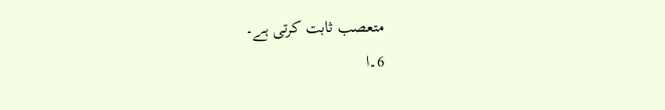متعصب ثابت کرتی ہے۔
6۔ا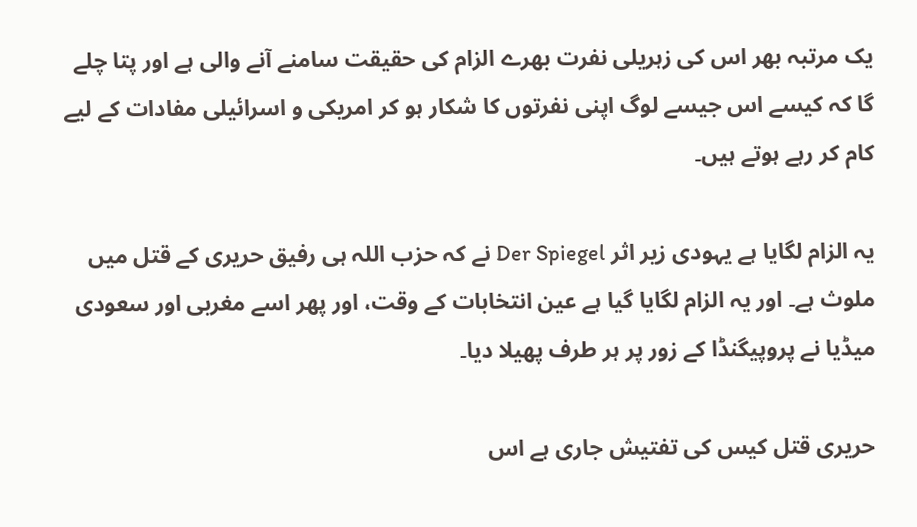یک مرتبہ بھر اس کی زہریلی نفرت بھرے الزام کی حقیقت سامنے آنے والی ہے اور پتا چلے گا کہ کیسے اس جیسے لوگ اپنی نفرتوں کا شکار ہو کر امریکی و اسرائیلی مفادات کے لیے کام کر رہے ہوتے ہیں۔

یہ الزام لگایا ہے یہودی زیر اثر Der Spiegel نے کہ حزب اللہ ہی رفیق حریری کے قتل میں ملوث ہے۔ اور یہ الزام لگایا گیا ہے عین انتخابات کے وقت، اور پھر اسے مغربی اور سعودی میڈیا نے پروپیگنڈا کے زور پر ہر طرف پھیلا دیا۔

حریری قتل کیس کی تفتیش جاری ہے اس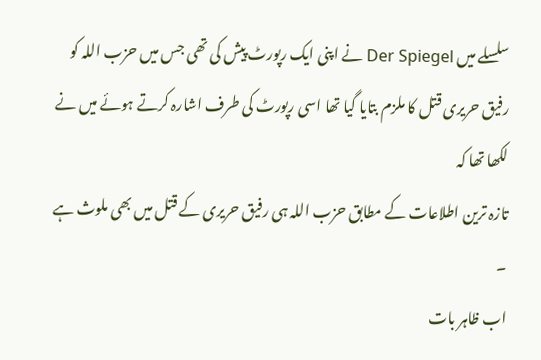سلسلے میں Der Spiegel نے اپنی ایک رپورٹ پیش کی تھی جس میں حزب اللہ کو رفیق حریری قتل کا ملزم بتایا گیا تھا اسی رپورٹ کی طرف اشارہ کرتے ہوئے میں نے لکھا تھا کہ
تازہ ترین اطلاعات کے مطابق حزب اللہ ہی رفیق حریری کے قتل میں بھی ملوث ہے
۔
اب ظاہر بات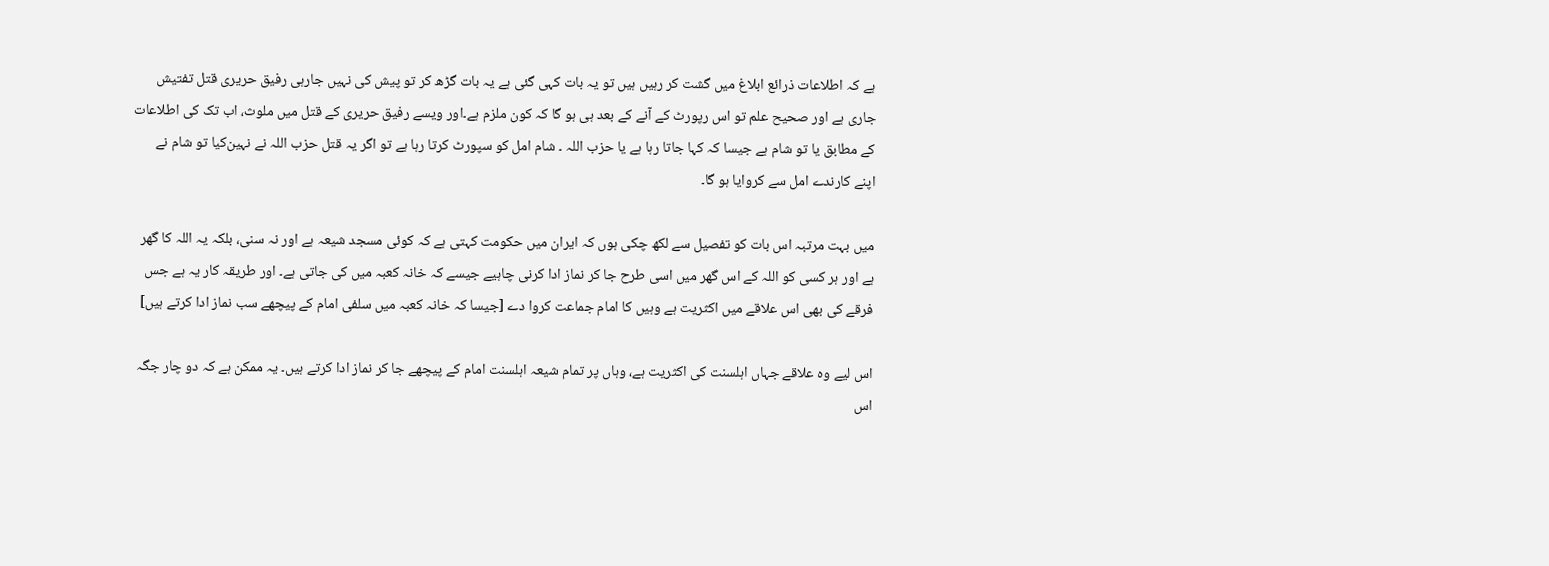ہے کہ اطلاعات ذرائع ابلاغ میں گشت کر رہیں ہیں تو یہ بات کہی گئی ہے یہ بات گڑھ کر تو پیش کی نہیں جارہی رفیق حریری قتل تفتیش جاری ہے اور صحیح علم تو اس رپورٹ کے آنے کے بعد ہی ہو گا کہ کون ملزم ہے۔اور ویسے رفیق حریری کے قتل میں ملوث، اب تک کی اطلاعات کے مطابق یا تو شام ہے جیسا کہ کہا جاتا رہا ہے یا حزب اللہ ۔ شام امل کو سپورٹ کرتا رہا ہے تو اگر یہ قتل حزب اللہ نے نہین‌کیا تو شام نے اپنے کارندے امل سے کروایا ہو گا۔

میں بہت مرتبہ اس بات کو تفصیل سے لکھ چکی ہوں کہ ایران میں حکومت کہتی ہے کہ کوئی مسجد شیعہ ہے اور نہ سنی، بلکہ یہ اللہ کا گھر ہے اور ہر کسی کو اللہ کے اس گھر میں اسی طرح جا کر نماز ادا کرنی چاہیے جیسے کہ خانہ کعبہ میں کی جاتی ہے۔ اور طریقہ کار یہ ہے جس فرقے کی بھی اس علاقے میں اکثریت ہے وہیں کا امام جماعت کروا دے [جیسا کہ خانہ کعبہ میں سلفی امام کے پیچھے سب نماز ادا کرتے ہیں]

اس لیے وہ علاقے جہاں اہلسنت کی اکثریت ہے، وہاں پر تمام شیعہ اہلسنت امام کے پیچھے جا کر نماز ادا کرتے ہیں۔ یہ ممکن ہے کہ دو چار جگہ اس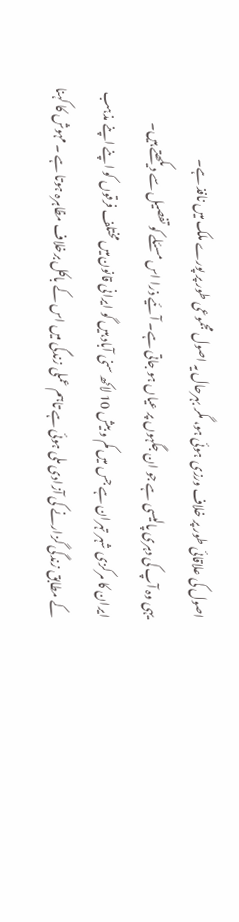اصول کی علاقائی طور پر خلاف ورزی ہوئی ہو، مگر بہرحال یہ اصول مجموعی طور پر پورے ملک میں نافذ ہے۔
یہی وہ آپ کی دہری پالیسی ہے جو ان جگہوں پر عیاں ہو جاتی ہے۔ آئیے ذرا اس مسئلے کو تفصیل سے دیکھتے ہیں۔
ایران کا مرکزی شہر تہران ہے جس میں کم و بیش 10 لاکھ سنی آباد ہیں گو ایرانی قانون‌میں مختلف فرقوں کو اپنے اپنے مذہب کے مطابق زندگی گزارنے کی آزادی ملی ہوئی ہے تاہم عملی زندگی میں اس کے باکل برخلاف مظاہرہ ہوتا ہے ۔ مہوش کا کہنا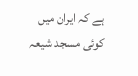ہے کہ ایران میں کوئی مسجد شیعہ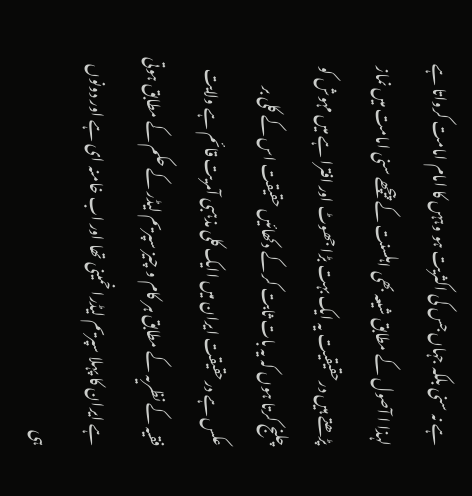ہے نہ سنی بلکہ جہاں جس کی اکثریت ہو وہہں کا امام امامت کرواتا ہے لہذا ا آصول کے مطابق شیعہ بھی اہلسنت کے پیچھے سنی امامت میں نماز پڑھتے ہیں درحقیقیت یہ ایک بہت بڑا جھوٹ اور افترا ہے میں مہوش کو چلنج کرتا ہوں کہ یہ بات ثابت کر کے دکھائیں حقیقت اس کے کلی بر عکس ہے درحقیقت ایران میں اایک کلی مذہبی آمریت قائم ہے ولایت فقیہ کے نظریہ کے مطابق ہر کام و چیز سپریم لیڈر کے حکم کے مطابق ہوتی ہے ایران کا پہلا سپریم لیڈرا خمینی تھا اور اب خامنہ ای ہے اور دونوں ہی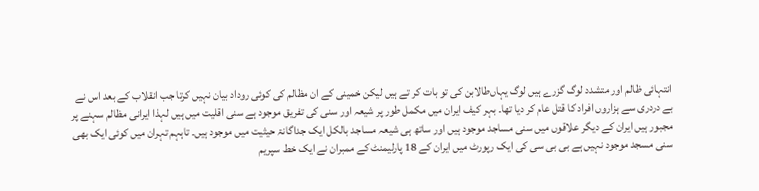انتہائی ظالم اور متشدد لوگ گزرے ہیں لوگ یہاں‌طالابن کی تو بات کر تے ہیں لیکن خمینی کے ان مظالم کی کوئی روداد بیان نہیں کرتا جب انقلاب کے بعد اس نے بے دردری سے ہزاروں افراد کا قتل عام کر دیا تھا۔ بہر کیف ایران میں مکمل طور پر شیعہ اور سنی کی تفریق موجود ہے سنی اقلیت میں ہیں لہذا ایرانی مظالم سہنے پر مجبور ہیں ایران کے دیگر علاقوں میں سنی مساجد موجود ہیں اور ساتھ ہی شیعہ مساجد بالکل ایک جداگانۃ حیثیت میں موجود ہیں‌۔ تاہہم تہران میں کوئی ایک بھی سنی مسجد موجود نہیں ہے بی بی سی کی ایک رپورٹ میں ایران کے 18 پارلیمنٹ کے ممبران نے ایک خط سپریم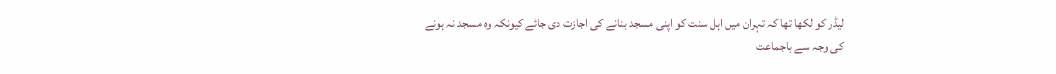لیڈر کو لکھا تھا کہ تہران میں اہل سنت کو اپنی مسجد بنانے کی اجازت دی جائے کیونکہ وہ مسجد نہ ہونے کی وجہ سے باجماعت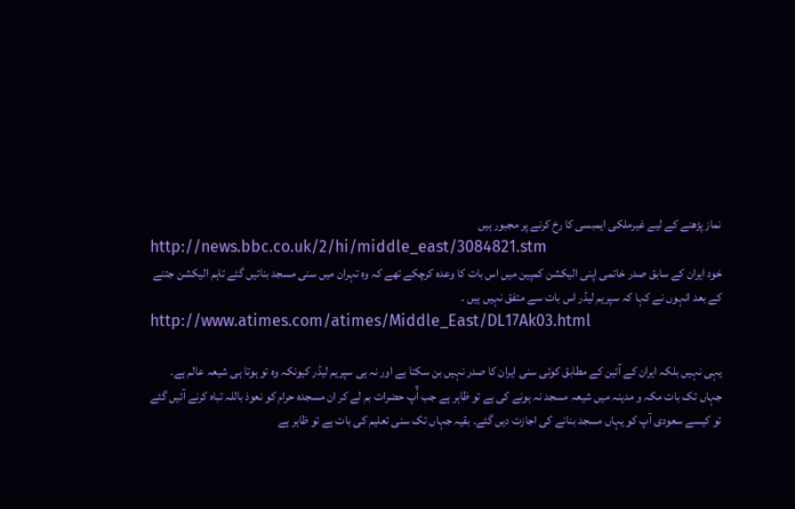نماز پڑھنے کے لیے غیرملکی ایمبسی کا رخ کرنے پر مجبور ہیں
http://news.bbc.co.uk/2/hi/middle_east/3084821.stm
خود ایران کے سابق صدر خاتمی اپنی الیکشن کمپین میں اس بات کا وعدہ کرچکے تھے کہ وہ تہران میں سنی مسجد بنائیں گئے تاہم الیکشن جتنے کے بعد انہوں نے کہا کہ سپریم لیڈر اس بات سے متفق نہیں ہیں ۔
http://www.atimes.com/atimes/Middle_East/DL17Ak03.html

یہی نہیں بلکہ ایران کے آئین کے مطابق کوئی سنی ایران کا صدر نہیں بن سکتا ہے اور نہ ہی سپریم لیڈر کیونکہ وہ تو ہوتا ہی شیعہ عالم ہے۔
جہاں تک بات مکہ و مدینہ میں شیعہ مسجد نہ ہونے کی ہے تو ظاہر ہے جب آُپ حضرات بم لے کر ان مسجدہ حرام کو نعوذ باللہ تباہ کرنے آئیں گئے تو کیسے سعودی آپ کو یہاں مسجد بنانے کی اجازت دیں گئے۔ بقیہ جہاں تک سنی تعلیم کی بات ہے تو ظاہر ہے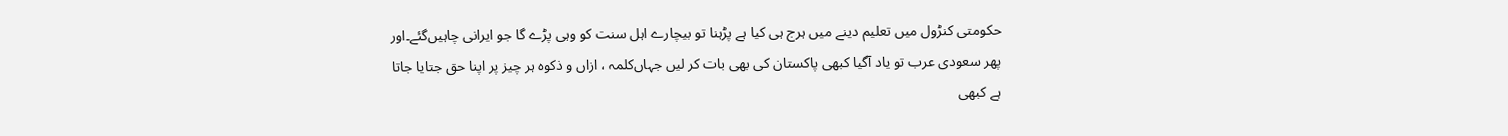حکومتی کنڑول میں تعلیم دینے میں ہرج ہی کیا ہے پڑہنا تو بیچارے اہل سنت کو وہی پڑے گا جو ایرانی چاہیں‌گئے۔اور پھر سعودی عرب تو یاد آگیا کبھی پاکستان کی بھی بات کر لیں جہاں‌کلمہ ، ازاں و ذکوہ ہر چیز پر اپنا حق جتایا جاتا ہے کبھی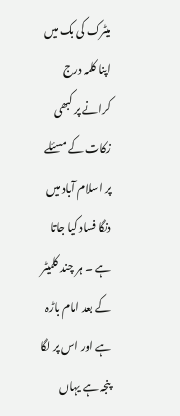میٹرک کی بک میں اپنا کلمہ درج کرانے پر کبھی زکات کے مسئلے پر اسلام آباد میں دنگا فساد کیا جاتا ہے ۔ ہر چند کلمیٹر کے بعد امام باڑہ ہے اور اس پر لگا پنجہ ہے یہاں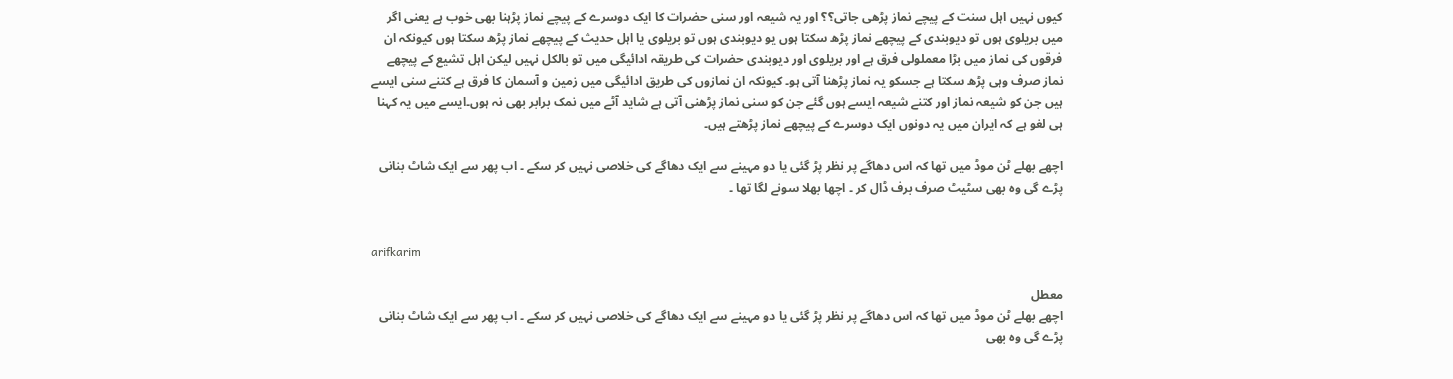کیوں نہیں اہل سنت کے پیچے نماز پڑھی جاتی؟؟ اور یہ شیعہ اور سنی حضرات کا ایک دوسرے کے پیچے نماز پڑہنا بھی خوب ہے یعنی اگر میں بریلوی ہوں تو دیوبندی کے پیچھے نماز پڑھ سکتا ہوں یو دیوبندی ہوں تو بریلوی یا اہل حدیث کے پیچھے نماز پڑھ سکتا ہوں کیونکہ ان فرقوں کی نماز میں بڑا معملولی فرق ہے اور بریلوی اور دیوبندی حضرات کی طریقہ ادائیگی میں تو بالکل نہیں لیکن اہل تشیع کے پیچھے نماز صرف وہی پڑھ سکتا ہے جسکو یہ نماز پڑھنا آتی ہو۔ کیونکہ ان نمازوں کی طریق ادائیگی میں زمین و آسمان کا فرق ہے کتنے سنی ایسے ہیں جن کو شیعہ نماز اور کتنے شیعہ ایسے ہوں گئے جن کو سنی نماز پڑھنی آتی ہے شاید آٹے میں نمک برابر بھی نہ ہوں۔ایسے میں یہ کہنا ہی لغو ہے کہ ایران میں یہ دونوں ایک دوسرے کے پیچھے نماز پڑھتے ہیں۔

اچھے بھلے ٹن موڈ میں تھا کہ اس دھاگے پر نظر پڑ گئی یا دو مہینے سے ایک دھاگے کی خلاصی نہیں کر سکے ۔ اب پھر سے ایک شاٹ بنانی پڑے گی وہ بھی سٹیٹ صرف برف ڈال کر ۔ اچھا بھلا سونے لگا تھا ۔


arifkarim

معطل
اچھے بھلے ٹن موڈ میں تھا کہ اس دھاگے پر نظر پڑ گئی یا دو مہینے سے ایک دھاگے کی خلاصی نہیں کر سکے ۔ اب پھر سے ایک شاٹ بنانی پڑے گی وہ بھی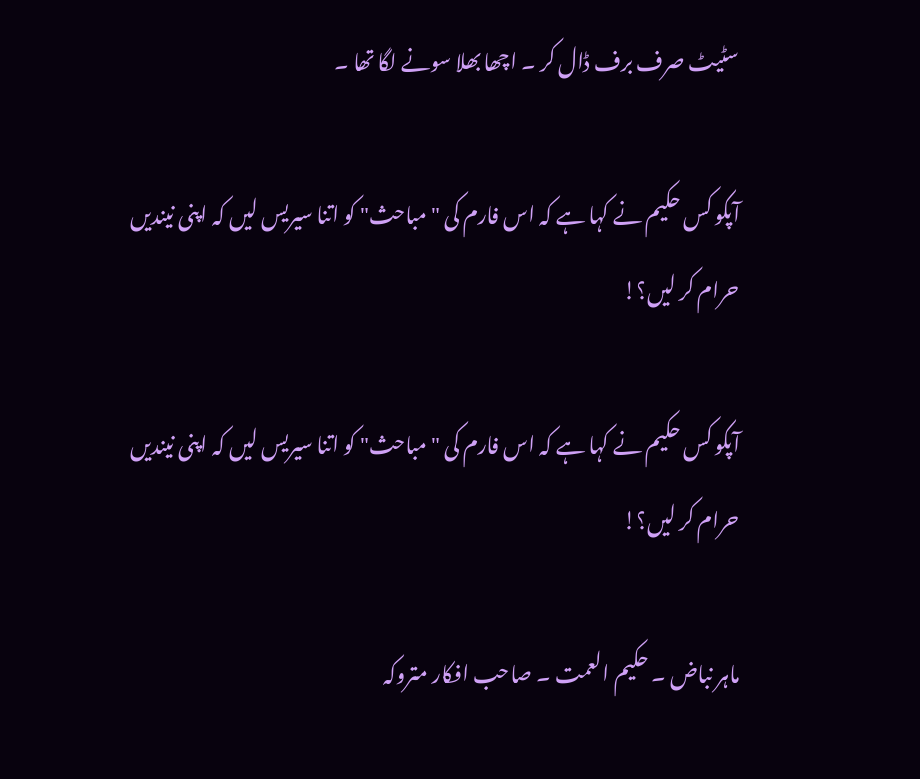سٹیٹ صرف برف ڈال کر ۔ اچھا بھلا سونے لگا تھا ۔

آپکو کس حکیم نے کہا ہے کہ اس فارم کی "مباحث" کو اتنا سیریس لیں کہ اپنی نیندیں حرام کر لیں؟!

آپکو کس حکیم نے کہا ہے کہ اس فارم کی "مباحث" کو اتنا سیریس لیں کہ اپنی نیندیں حرام کر لیں؟!

ماہر نباض ۔ حکیم العمت ۔ صاحب افکار متروکہ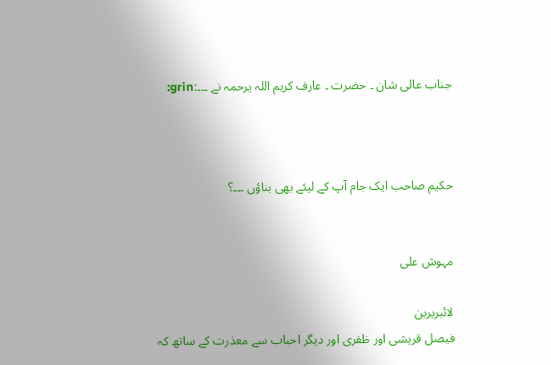جناب عالی شان ۔ حضرت ۔ عارف کریم اللہ یرحمہ نے ۔۔۔:grin:



حکیم صاحب ایک جام آپ کے لیئے بھی بناؤں ۔۔۔؟


مہوش علی

لائبریرین
فیصل قریشی اور ظفری اور دیگر احباب سے معذرت کے ساتھ کہ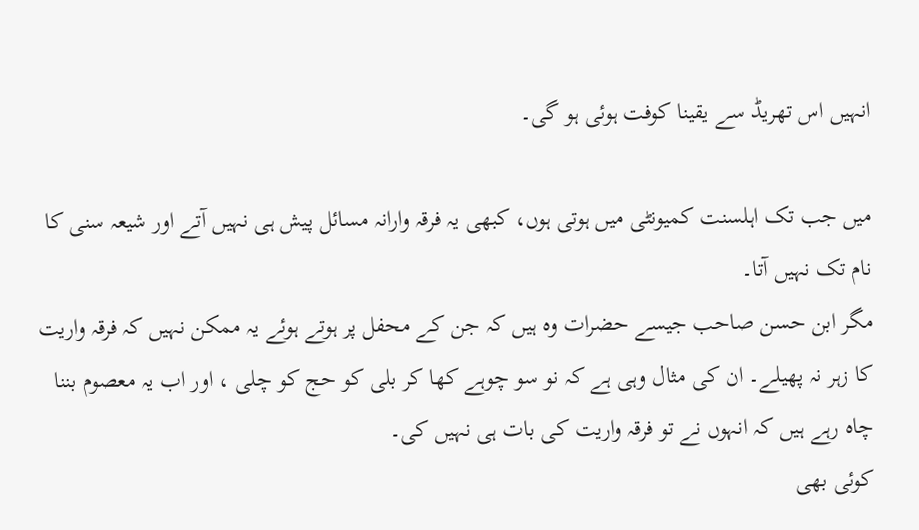انہیں اس تھریڈ سے یقینا کوفت ہوئی ہو گی۔

میں جب تک اہلسنت کمیونٹی میں ہوتی ہوں، کبھی یہ فرقہ وارانہ مسائل پیش ہی نہیں آتے اور شیعہ سنی کا نام تک نہیں آتا۔
مگر ابن حسن صاحب جیسے حضرات وہ ہیں کہ جن کے محفل پر ہوتے ہوئے یہ ممکن نہیں کہ فرقہ واریت کا زہر نہ پھیلے۔ ان کی مثال وہی ہے کہ نو سو چوہے کھا کر بلی کو حج کو چلی ، اور اب یہ معصوم بننا چاہ رہے ہیں کہ انہوں نے تو فرقہ واریت کی بات ہی نہیں کی۔
کوئی بھی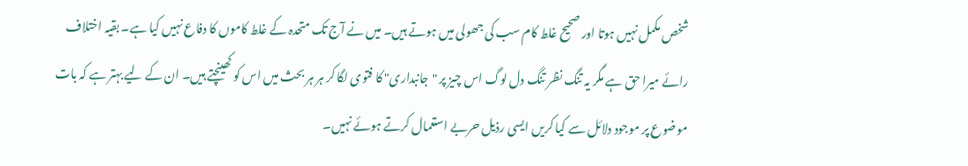شخص مکمل نہیں ہوتا اور صحیح غلط کام سب کی جھولی میں ہوتے ہیں۔ میں نے آج تک متحدہ کے غلط کاموں کا دفاع نہیں کیا ہے۔ بقیہ اختلاف رائے میرا حق ہے مگر یہ تنگ نظر تنگ دل لوگ اس چیز پر "جانبداری" کا فتوی لگا کر ہر ہر بحث میں اس کو کھینچتے ہیں۔ ان کے لیے بہتر ہے کہ بات موضوع پر موجود دلائل سے کیا کریں ایسی رذیل حربے استعمال کرتے ہوئے نہیں۔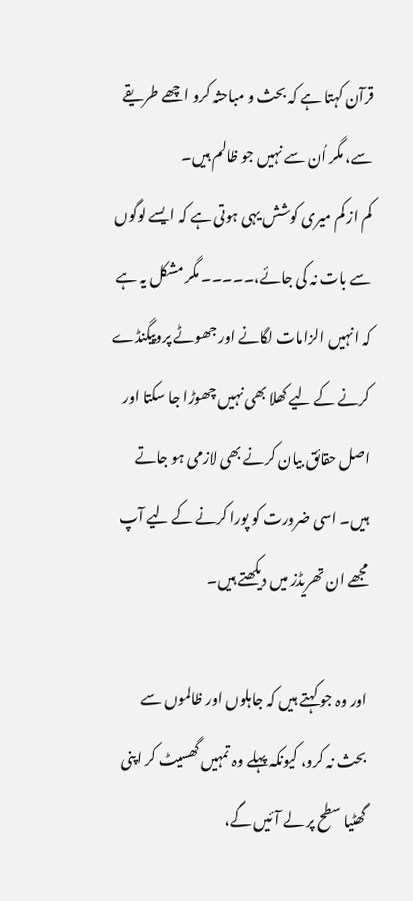قرآن کہتا ہے کہ بحث و مباحثہ کرو اچھے طریقے سے، مگر اُن سے نہیں جو ظالم ہیں۔
کم از کم میری کوشش یہی ہوتی ہے کہ ایسے لوگوں سے بات نہ کی جائے،۔۔۔۔۔ مگر مشکل یہ ہے کہ انہیں الزامات لگانے اور جھوٹے پروپیگنڈے کرنے کے لیے کھلا بھی نہیں چھوڑا جا سکتا اور اصل حقائق بیان کرنے بھی لازمی ہو جاتے ہیں۔ اسی ضرورت کو پورا کرنے کے لیے آپ مجھے ان تھریڈز میں دیکھتے ہیں۔

اور وہ جو کہتے ہیں کہ جاہلوں اور ظالموں سے بحث نہ کرو، کیونکہ پہلے وہ تمہیں گھسیٹ کر اپنی گھٹیا سطح پر لے آئیں گے،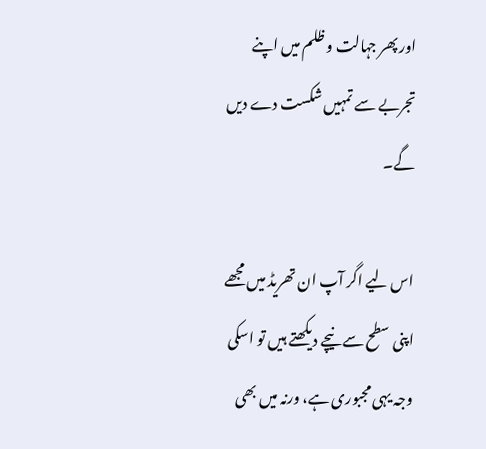اور پھر جہالت و ظلم میں اپنے تجربے سے تمہیں شکست دے دیں گے۔

اس لیے اگر آپ ان تھریڈ میں مجھے اپنی سطح سے نیچے دیکھتے ہیں تو اسکی وجہ یہی مجبوری ہے، ورنہ میں بھی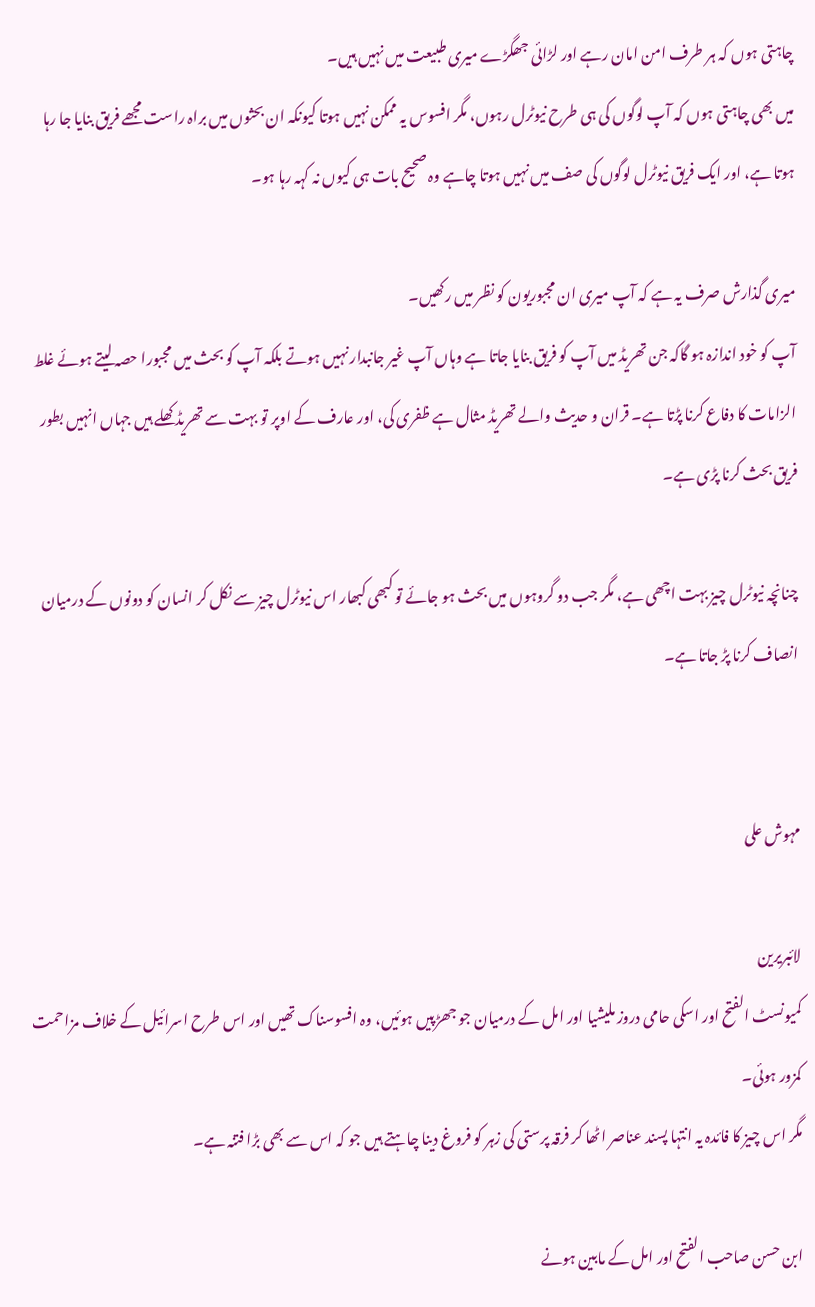چاہتی ہوں کہ ہر طرف امن امان رہے اور لڑائی جھگڑے میری طبیعت میں نہیں ہیں۔
میں بھی چاہتی ہوں کہ آپ لوگوں کی ہی طرح نیوٹرل رہوں، مگر افسوس یہ ممکن نہیں ہوتا کیونکہ ان بحثوں میں براہ راست مجھے فریق بنایا جا رہا ہوتا ہے، اور ایک فریق نیوٹرل لوگوں کی صف میں نہیں ہوتا چاہے وہ صحیح بات ہی کیوں نہ کہہ رہا ہو۔

میری گذارش صرف یہ ہے کہ آپ میری ان مجبوریون کو نظر میں رکھیں۔
آپ کو خود اندازہ ہو گاکہ جن تھریڈ میں آپ کو فریق بنایا جاتا ہے وہاں آپ غیر جانبدار نہیں ہوتے بلکہ آپ کو بحث میں مجبورا حصہ لیتے ہوئے غلط الزامات کا دفاع کرنا پڑتا ہے۔ قران و حدیث والے تھریڈ مثال ہے ظفری کی، اور عارف کے اوپر تو بہت سے تھریڈ کھلے ہیں جہاں انہیں بطور فریق بحث کرنا پڑی ہے۔

چنانچہ نیوٹرل چیز بہت اچھی ہے، مگر جب دو گروہوں میں بحث ہو جائے تو کبھی کبھار اس نیوٹرل چیز سے نکل کر انسان کو دونوں کے درمیان انصاف کرنا پڑ جاتا ہے۔


مہوش علی

لائبریرین
کمیونسٹ الفتح اور اسکی حامی دروز ملیشیا اور امل کے درمیان جو جھڑپیں ہوئیں، وہ افسوسناک تھیں اور اس طرح اسرائیل کے خلاف مزاحمت کمزور ہوئی۔
مگر اس چیز کا فائدہ یہ انتہا پسند عناصر اٹھا کر فرقہ پرستی کی زہر کو فروغ دینا چاہتے ہیں جو کہ اس سے بھی بڑا فتنہ ہے۔

ابن حسن صاحب الفتح اور امل کے مابین ہونے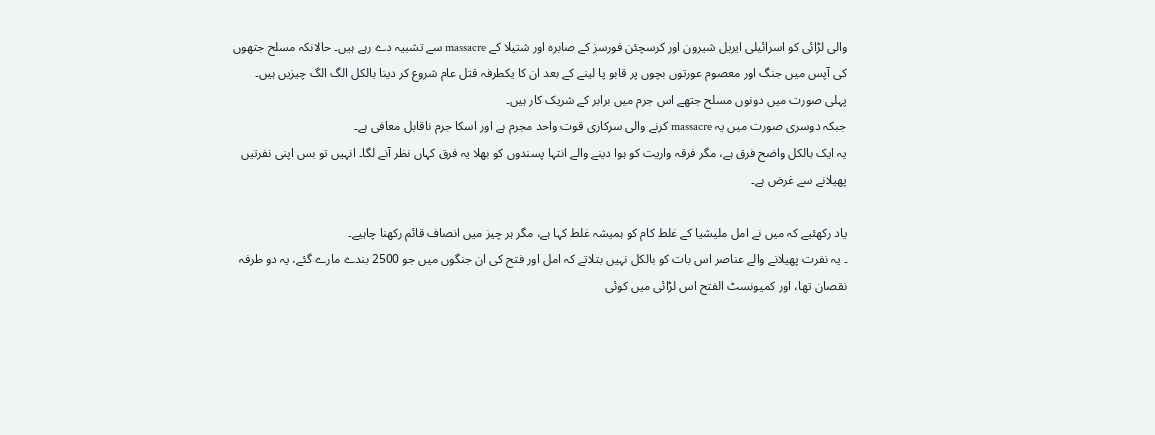والی لڑائی کو اسرائیلی ایریل شیرون اور کرسچئن فورسز کے صابرہ اور شتیلا کے massacre سے تشبیہ دے رہے ہیں۔ حالانکہ مسلح جتھوں کی آپس میں جنگ اور معصوم عورتوں بچوں پر قابو پا لینے کے بعد ان کا یکطرفہ قتل عام شروع کر دینا بالکل الگ الگ چیزیں ہیں۔
پہلی صورت میں دونوں مسلح جتھے اس جرم میں برابر کے شریک کار ہیں۔
جبکہ دوسری صورت میں یہ massacre کرنے والی سرکاری قوت واحد مجرم ہے اور اسکا جرم ناقابل معافی ہے۔
یہ ایک بالکل واضح فرق ہے، مگر فرقہ واریت کو ہوا دینے والے انتہا پسندوں کو بھلا یہ فرق کہاں نظر آنے لگا۔ انہیں تو بس اپنی نفرتیں پھیلانے سے غرض ہے۔

یاد رکھئیے کہ میں نے امل ملیشیا کے غلط کام کو ہمیشہ غلط کہا ہے، مگر ہر چیز میں انصاف قائم رکھنا چاہیے۔
۔ یہ نفرت پھیلانے والے عناصر اس بات کو بالکل نہیں بتلاتے کہ امل اور فتح کی ان جنگوں میں جو 2500 بندے مارے گئے، یہ دو طرفہ نقصان تھا، اور کمیونسٹ الفتح اس لڑائی میں کوئی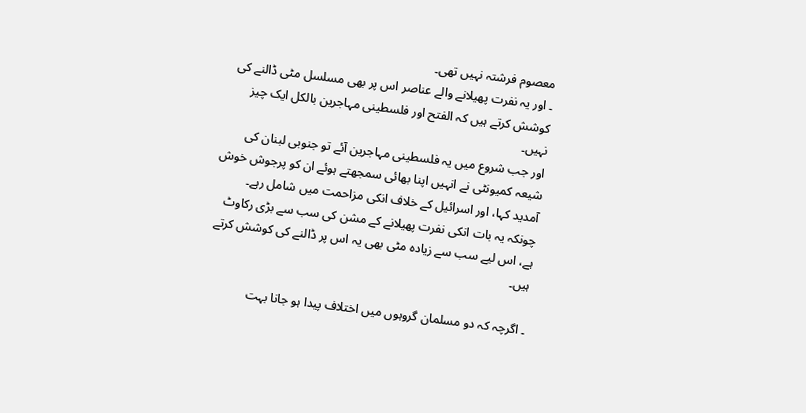معصوم فرشتہ نہیں تھی۔
۔ اور یہ نفرت پھیلانے والے عناصر اس پر بھی مسلسل مٹی ڈالنے کی کوشش کرتے ہیں کہ الفتح اور فلسطینی مہاجرین بالکل ایک چیز نہیں۔
اور جب شروع میں یہ فلسطینی مہاجرین آئے تو جنوبی لبنان کی شیعہ کمیونٹی نے انہیں اپنا بھائی سمجھتے ہوئے ان کو پرجوش خوش آمدید کہا، اور اسرائیل کے خلاف انکی مزاحمت میں شامل رہے۔
چونکہ یہ بات انکی نفرت پھیلانے کے مشن کی سب سے بڑی رکاوٹ ہے، اس لیے سب سے زیادہ مٹی بھی یہ اس پر ڈالنے کی کوشش کرتے ہیں۔

۔ اگرچہ کہ دو مسلمان گروہوں میں اختلاف پیدا ہو جانا بہت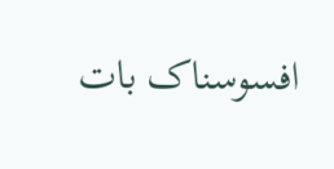افسوسناک بات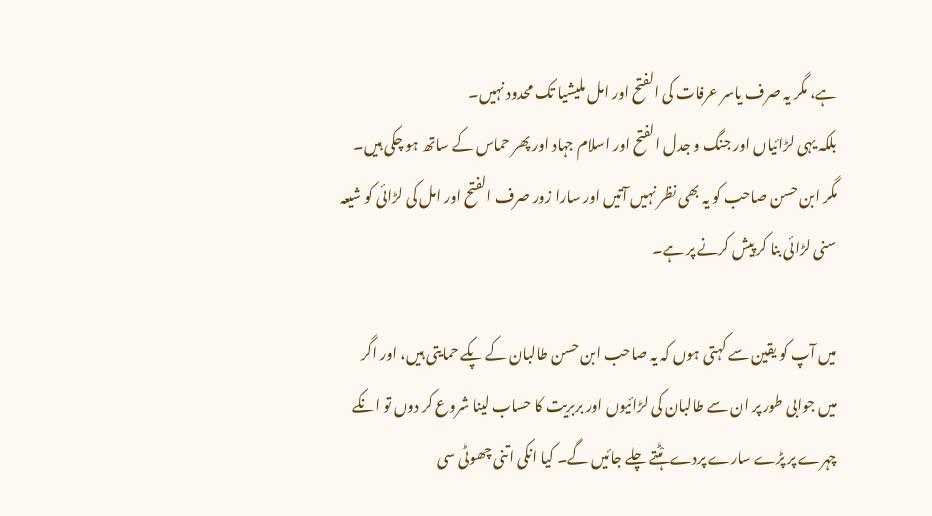ہے، مگر یہ صرف یاسر عرفات کی الفتح اور امل ملیشیا تک محدود نہیں۔
بلکہ یہی لڑائیاں اور جنگ و جدل الفتح اور اسلام جہاد اور پھر حماس کے ساتھ ہو چکی ہیں۔ مگر ابن حسن صاحب کو یہ بھی نظر نہیں آتیں اور سارا زور صرف الفتح اور امل کی لڑائی کو شیعہ سنی لڑائی بنا کر پیش کرنے پر ہے۔

میں آپ کو یقین سے کہتی ہوں کہ یہ صاحب ابن حسن طالبان کے پکے حمایتی ہیں، اور اگر میں جوابی طور پر ان سے طالبان کی لڑائیوں اور بربریت کا حساب لینا شروع کر دوں تو انکے چہرے پر پڑے سارے پردے ہْٹتے چلے جائیں گے۔ کیا انکی اتنی چھوٹی سی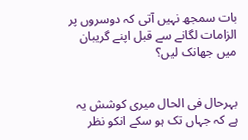بات سمجھ نہیں آتی کہ دوسروں پر الزامات لگانے سے قبل اپنے گریبان میں جھانک لیں؟


بہرحال فی الحال میری کوشش یہ ہے کہ جہاں تک ہو سکے انکو نظر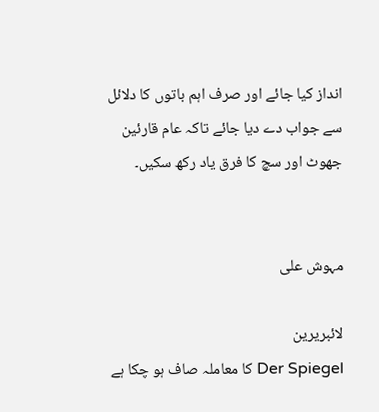انداز کیا جائے اور صرف اہم باتوں کا دلائل سے جواب دے دیا جائے تاکہ عام قارئین جھوٹ اور سچ کا فرق یاد رکھ سکیں۔


مہوش علی

لائبریرین
Der Spiegel کا معاملہ صاف ہو چکا ہے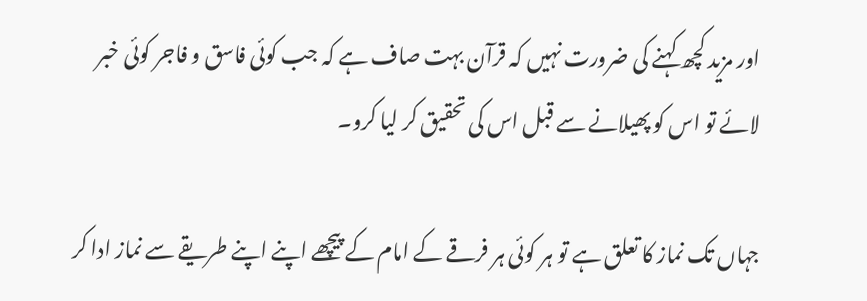اور مزید کچھ کہنے کی ضرورت نہیں کہ قرآن بہت صاف ہے کہ جب کوئی فاسق و فاجر کوئی خبر لائے تو اس کو پھیلانے سے قبل اس کی تحقیق کر لیا کرو۔

جہاں تک نماز کا تعلق ہے تو ہر کوئی ہر فرقے کے امام کے پیچھے اپنے اپنے طریقے سے نماز ادا کر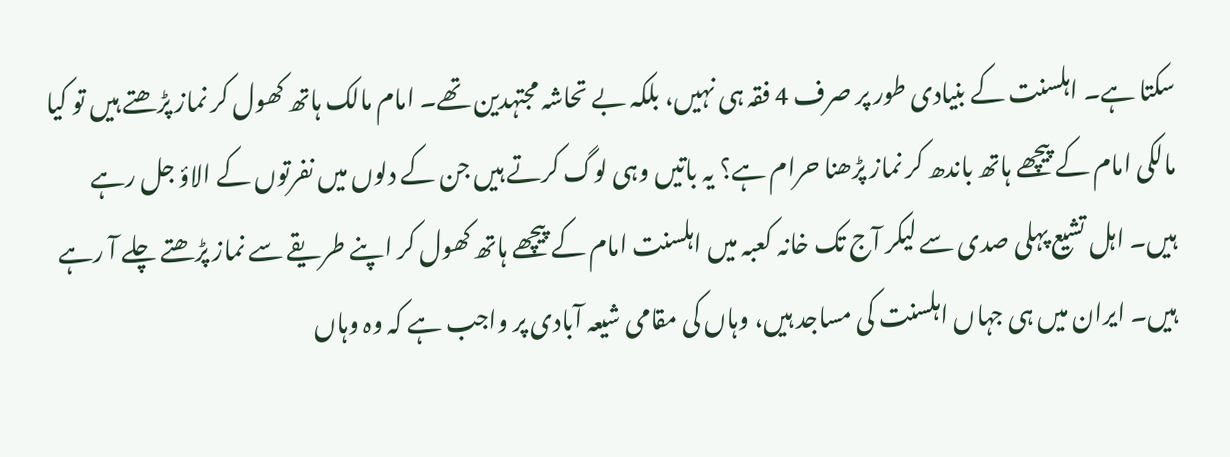سکتا ہے۔ اہلسنت کے بنیادی طور پر صرف 4 فقہ ہی نہیں، بلکہ بے تحاشہ مجتہدین تھے۔ امام مالک ہاتھ کھول کر نماز پڑھتے ہیں تو کیا مالکی امام کے پیچھے ہاتھ باندھ کر نماز پڑھنا حرام ہے؟ یہ باتیں وہی لوگ کرتے ہیں جن کے دلوں میں نفرتوں کے الاؤ جل رہے ہیں۔ اہل تشیع پہلی صدی سے لیکر آج تک خانہ کعبہ میں اہلسنت امام کے پیچھے ہاتھ کھول کر اپنے طریقے سے نماز پڑھتے چلے آ رہے ہیں۔ ایران میں ہی جہاں اہلسنت کی مساجد ہیں، وہاں کی مقامی شیعہ آبادی پر واجب ہے کہ وہ وہاں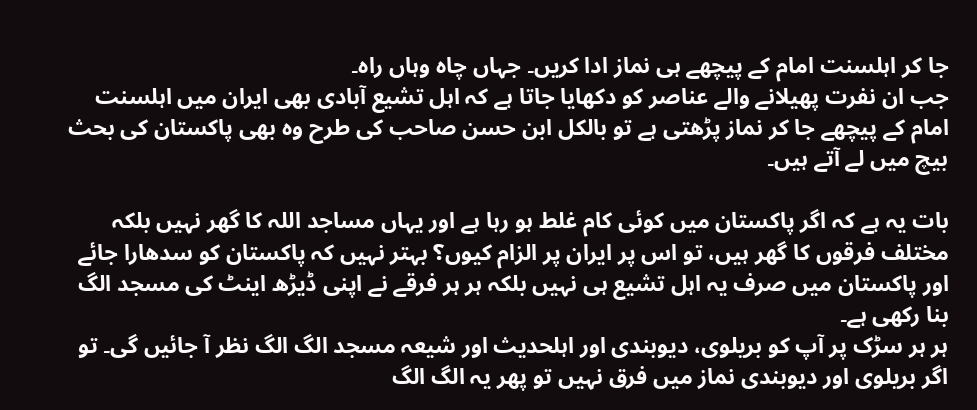جا کر اہلسنت امام کے پیچھے ہی نماز ادا کریں۔ جہاں چاہ وہاں راہ۔
جب ان نفرت پھیلانے والے عناصر کو دکھایا جاتا ہے کہ اہل تشیع آبادی بھی ایران میں اہلسنت امام کے پیچھے جا کر نماز پڑھتی ہے تو بالکل ابن حسن صاحب کی طرح وہ بھی پاکستان کی بحث بیچ میں لے آتے ہیں۔

بات یہ ہے کہ اگر پاکستان میں کوئی کام غلط ہو رہا ہے اور یہاں مساجد اللہ کا گھر نہیں بلکہ مختلف فرقوں کا گھر ہیں، تو اس پر ایران پر الزام کیوں؟ بہتر نہیں کہ پاکستان کو سدھارا جائے اور پاکستان میں صرف یہ اہل تشیع ہی نہیں بلکہ ہر ہر فرقے نے اپنی ڈیڑھ اینٹ کی مسجد الگ بنا رکھی ہے۔
ہر ہر سڑک پر آپ کو بریلوی، دیوبندی اور اہلحدیث اور شیعہ مسجد الگ الگ نظر آ جائیں گی۔ تو اگر بریلوی اور دیوبندی نماز میں فرق نہیں تو پھر یہ الگ الگ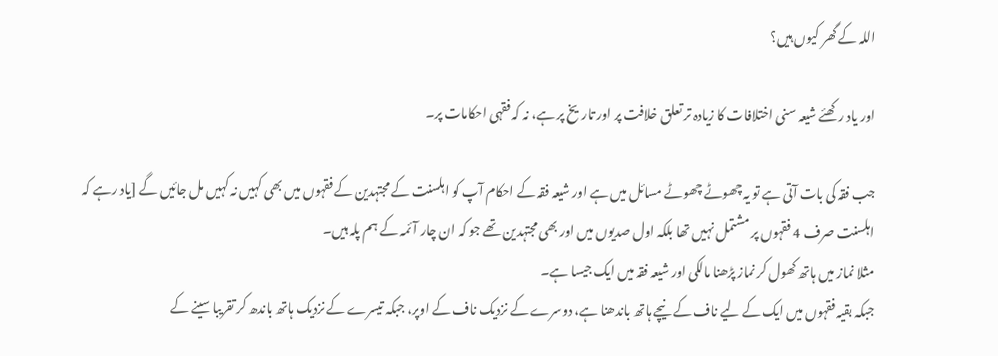اللہ کے گھر کیوں ہیں؟

اور یاد رکھئے شیعہ سنی اختلافات کا زیادہ تر تعلق خلافت پر اور تاریخ پر ہے، نہ کہ فقہی احکامات پر۔

جب فقہ کی بات آتی ہے تو یہ چھوٹے چھوٹے مسائل میں ہے اور شیعہ فقہ کے احکام آپ کو اہلسنت کے مجتہدین کے فقہوں میں بھی کہیں نہ کہیں مل جائیں گے [یاد رہے کہ اہلسنت صرف 4 فقہوں پر مشتمل نہیں تھا بلکہ اول صدیوں میں اور بھی مجتہدین تھے جو کہ ان چار آئمہ کے ہم پلہ ہیں۔
مثلا نماز میں ہاتھ کھول کر نماز پڑھنا مالکی اور شیعہ فقہ میں ایک جیسا ہے۔
جبکہ بقیہ فقہوں میں ایک کے لیے ناف کے نیچے ہاتھ باندھنا ہے، دوسرے کے نزدیک ناف کے اوپر، جبکہ تیسرے کے نزدیک ہاتھ باندھ کر تقریبا سینے کے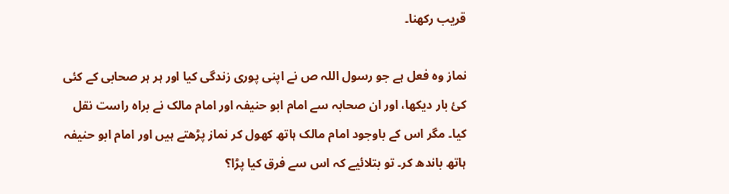قریب رکھنا۔

نماز وہ فعل ہے جو رسول اللہ ص نے اپنی پوری زندگی کیا اور ہر ہر صحابی کے کئی کئ بار دیکھا، اور ان صحابہ سے امام ابو حنیفہ اور امام مالک نے براہ راست نقل کیا۔ مگر اس کے باوجود امام مالک ہاتھ کھول کر نماز پڑھتے ہیں اور امام ابو حنیفہ ہاتھ باندھ کر۔ تو بتلائیے کہ اس سے فرق کیا پڑا؟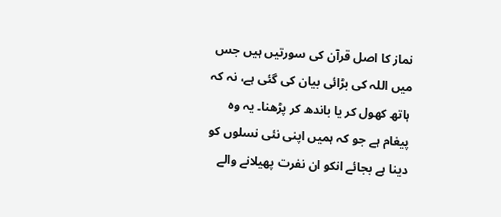نماز کا اصل قرآن کی سورتیں ہیں جس میں اللہ کی بڑائی بیان کی گئی ہے، نہ کہ ہاتھ کھول کر یا باندھ کر پڑھنا۔ یہ وہ پیغام ہے جو کہ ہمیں اپنی نئی نسلوں کو دینا ہے بجائے انکو ان نفرت پھیلانے والے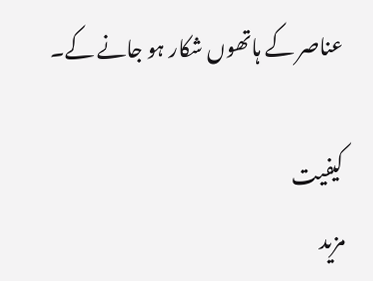عناصر کے ہاتھوں شکار ہو جانے کے۔

کیفیت
مزید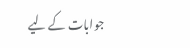جوابات کے لیے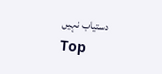دستیاب نہیں
Top